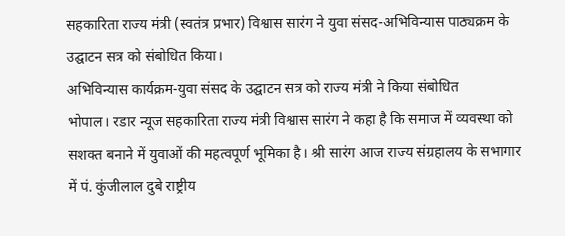सहकारिता राज्य मंत्री (स्वतंत्र प्रभार) विश्वास सारंग ने युवा संसद-अभिविन्यास पाठ्यक्रम के उद्घाटन सत्र को संबोधित किया।
अभिविन्यास कार्यक्रम-युवा संसद के उद्घाटन सत्र को राज्य मंत्री ने किया संबोधित
भोपाल। रडार न्यूज सहकारिता राज्य मंत्री विश्वास सारंग ने कहा है कि समाज में व्यवस्था को सशक्त बनाने में युवाओं की महत्वपूर्ण भूमिका है। श्री सारंग आज राज्य संग्रहालय के सभागार में पं. कुंजीलाल दुबे राष्ट्रीय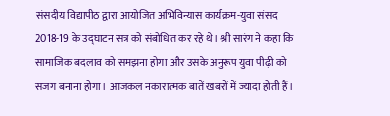संसदीय विद्यापीठ द्वारा आयोजित अभिविन्यास कार्यक्रम-युवा संसद 2018-19 के उद्घाटन सत्र को संबोधित कर रहे थे। श्री सारंग ने कहा कि सामाजिक बदलाव को समझना होगा और उसके अनुरूप युवा पीढ़ी को सजग बनाना होगा। आजकल नकारात्मक बातें खबरों में ज्यादा होती हैं।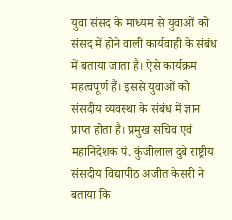युवा संसद के माध्यम से युवाओं को संसद में होने वाली कार्यवाही के संबंध में बताया जाता है। ऐसे कार्यक्रम महत्वपूर्ण हैं। इससे युवाओं को संसदीय व्यवस्था के संबंध में ज्ञान प्राप्त होता है। प्रमुख सचिव एवं महानिदेशक पं. कुंजीलाल दुबे राष्ट्रीय संसदीय विद्यापीठ अजीत केसरी ने बताया कि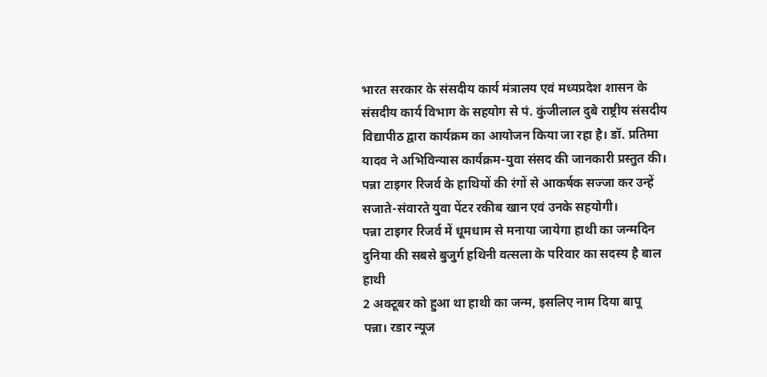भारत सरकार के संसदीय कार्य मंत्रालय एवं मध्यप्रदेश शासन के संसदीय कार्य विभाग के सहयोग से पं. कुंजीलाल दुबे राष्ट्रीय संसदीय विद्यापीठ द्वारा कार्यक्रम का आयोजन किया जा रहा है। डॉ. प्रतिमा यादव ने अभिविन्यास कार्यक्रम-युवा संसद की जानकारी प्रस्तुत की।
पन्ना टाइगर रिजर्व के हाथियों की रंगों से आकर्षक सज्जा कर उन्हें सजाते-संवारते युवा पेंटर रकीब खान एवं उनके सहयोगी।
पन्ना टाइगर रिजर्व में धूमधाम से मनाया जायेगा हाथी का जन्मदिन
दुनिया की सबसे बुजुर्ग हथिनी वत्सला के परिवार का सदस्य है बाल हाथी
2 अक्टूबर को हुआ था हाथी का जन्म, इसलिए नाम दिया बापू
पन्ना। रडार न्यूज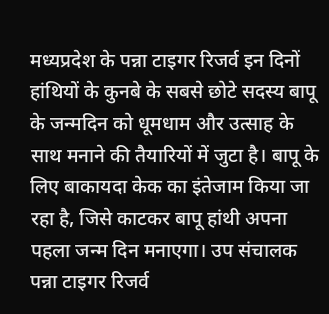मध्यप्रदेश के पन्ना टाइगर रिजर्व इन दिनों हांथियों के कुनबे के सबसे छोटे सदस्य बापू के जन्मदिन को धूमधाम और उत्साह के साथ मनाने की तैयारियों में जुटा है। बापू के लिए बाकायदा केक का इंतेजाम किया जा रहा है, जिसे काटकर बापू हांथी अपना पहला जन्म दिन मनाएगा। उप संचालक पन्ना टाइगर रिजर्व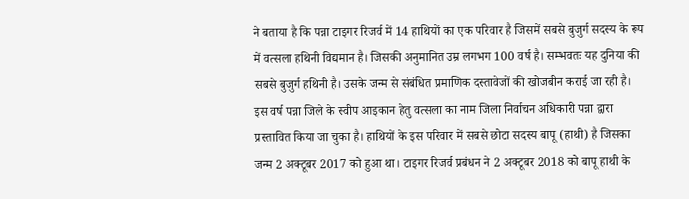ने बताया है कि पन्ना टाइगर रिजर्व में 14 हाथियों का एक परिवार है जिसमें सबसे बुजुर्ग सदस्य के रूप में वत्सला हथिनी विद्यमान है। जिसकी अनुमानित उम्र लगभग 100 वर्ष है। सम्भवतः यह दुनिया की सबसे बुजुर्ग हथिनी है। उसके जन्म से संबंधित प्रमाणिक दस्तावेजों की खोजबीन कराई जा रही है। इस वर्ष पन्ना जिले के स्वीप आइकान हेतु वत्सला का नाम जिला निर्वाचन अधिकारी पन्ना द्वारा प्रस्तावित किया जा चुका है। हाथियों के इस परिवार में सबसे छोटा सदस्य बापू (हाथी) है जिसका जन्म 2 अक्टूबर 2017 को हुआ था। टाइगर रिजर्व प्रबंधन ने 2 अक्टूबर 2018 को बापू हाथी के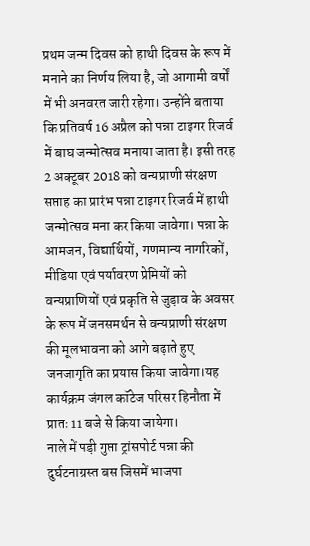प्रथम जन्म दिवस को हाथी दिवस के रूप में मनाने का निर्णय लिया है, जो आगामी वर्षों में भी अनवरत जारी रहेगा। उन्होंने बताया कि प्रतिवर्ष 16 अप्रैल को पन्ना टाइगर रिजर्व में बाघ जन्मोत्सव मनाया जाता है। इसी तरह 2 अक्टूबर 2018 को वन्यप्राणी संरक्षण सप्ताह का प्रारंभ पन्ना टाइगर रिजर्व में हाथी जन्मोत्सव मना कर किया जावेगा। पन्ना के आमजन, विद्यार्थियों, गणमान्य नागरिकों, मीडिया एवं पर्यावरण प्रेमियों को वन्यप्राणियों एवं प्रकृति से जुड़ाव के अवसर के रूप में जनसमर्थन से वन्यप्राणी संरक्षण की मूलभावना को आगे बढ़ाते हुए जनजागृति का प्रयास किया जावेगा।यह कार्यक्रम जंगल कॉटेज परिसर हिनौता में प्रातः 11 बजे से किया जायेगा।
नाले में पड़ी गुप्ता ट्रांसपोर्ट पन्ना की दुर्घटनाग्रस्त बस जिसमें भाजपा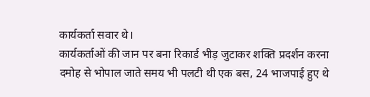कार्यकर्ता सवार थे।
कार्यकर्ताओं की जान पर बना रिकार्ड भीड़ जुटाकर शक्ति प्रदर्शन करना
दमोह से भोपाल जाते समय भी पलटी थी एक बस, 24 भाजपाई हुए थे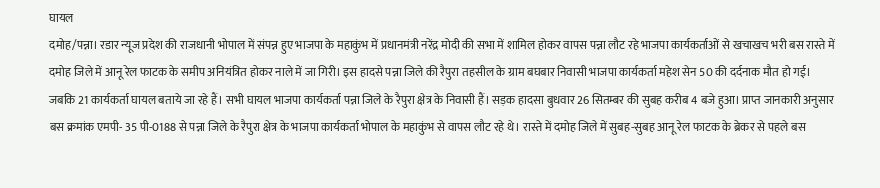घायल
दमोह/पन्ना। रडार न्यूज प्रदेश की राजधानी भोपाल में संपन्न हुए भाजपा के महाकुंभ में प्रधानमंत्री नरेंद्र मोदी की सभा में शामिल होकर वापस पन्ना लौट रहे भाजपा कार्यकर्ताओं से खचाखच भरी बस रास्ते में दमोह जिले में आनू रेल फाटक के समीप अनियंत्रित होकर नाले में जा गिरी। इस हादसे पन्ना जिले की रैपुरा तहसील के ग्राम बघबार निवासी भाजपा कार्यकर्ता महेश सेन 50 की दर्दनाक मौत हो गई। जबकि 21 कार्यकर्ता घायल बताये जा रहे हैं। सभी घायल भाजपा कार्यकर्ता पन्ना जिले के रैपुरा क्षेत्र के निवासी हैं। सड़क हादसा बुधवार 26 सितम्बर की सुबह करीब 4 बजे हुआ। प्राप्त जानकारी अनुसार बस क्रमांक एमपी- 35 पी-0188 से पन्ना जिले के रैपुरा क्षेत्र के भाजपा कार्यकर्ता भोपाल के महाकुंभ से वापस लौट रहे थे। रास्ते में दमोह जिले में सुबह-सुबह आनू रेल फाटक के ब्रेकर से पहले बस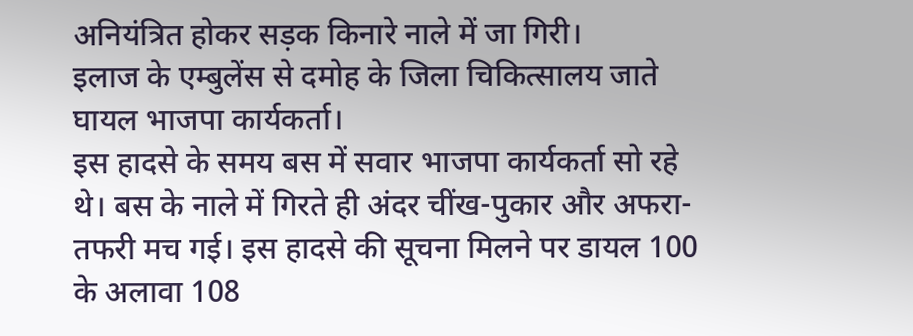अनियंत्रित होकर सड़क किनारे नाले में जा गिरी।
इलाज के एम्बुलेंस से दमोह के जिला चिकित्सालय जाते घायल भाजपा कार्यकर्ता।
इस हादसे के समय बस में सवार भाजपा कार्यकर्ता सो रहे थे। बस के नाले में गिरते ही अंदर चींख-पुकार और अफरा-तफरी मच गई। इस हादसे की सूचना मिलने पर डायल 100 के अलावा 108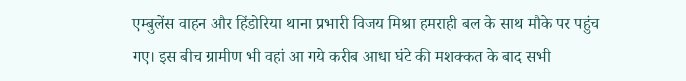एम्बुलेंस वाहन और हिंडोरिया थाना प्रभारी विजय मिश्रा हमराही बल के साथ मौके पर पहुंच गए। इस बीच ग्रामीण भी वहां आ गये करीब आधा घंटे की मशक्कत के बाद सभी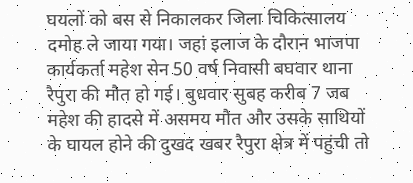घयलों को बस से निकालकर जिला चिकित्सालय दमोह ले जाया गया। जहां इलाज के दौरान भाजपा कार्यकर्ता महेश सेन 50 वर्ष निवासी बघवार थाना रैपुरा की मौत हो गई। बुधवार सुबह करीब 7 जब महेश की हादसे में असमय मौत और उसके साथियों के घायल होने की दुखद खबर रैपुरा क्षेत्र में पहुंची तो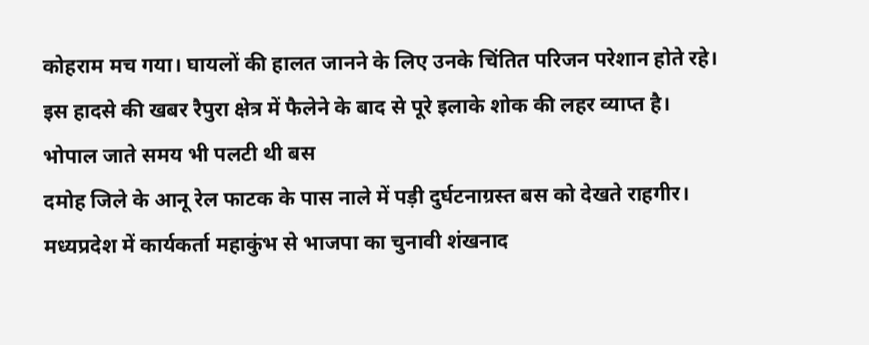कोहराम मच गया। घायलों की हालत जानने के लिए उनके चिंतित परिजन परेशान होते रहे। इस हादसे की खबर रैपुरा क्षेत्र में फैलेने के बाद से पूरे इलाके शोक की लहर व्याप्त है।
भोपाल जाते समय भी पलटी थी बस
दमोह जिले के आनू रेल फाटक के पास नाले में पड़ी दुर्घटनाग्रस्त बस को देखते राहगीर।
मध्यप्रदेश में कार्यकर्ता महाकुंभ से भाजपा का चुनावी शंखनाद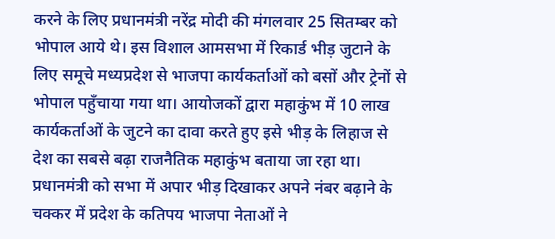करने के लिए प्रधानमंत्री नरेंद्र मोदी की मंगलवार 25 सितम्बर को भोपाल आये थे। इस विशाल आमसभा में रिकार्ड भीड़ जुटाने के लिए समूचे मध्यप्रदेश से भाजपा कार्यकर्ताओं को बसों और ट्रेनों से भोपाल पहुँचाया गया था। आयोजकों द्वारा महाकुंभ में 10 लाख कार्यकर्ताओं के जुटने का दावा करते हुए इसे भीड़ के लिहाज से देश का सबसे बढ़ा राजनैतिक महाकुंभ बताया जा रहा था। प्रधानमंत्री को सभा में अपार भीड़ दिखाकर अपने नंबर बढ़ाने के चक्कर में प्रदेश के कतिपय भाजपा नेताओं ने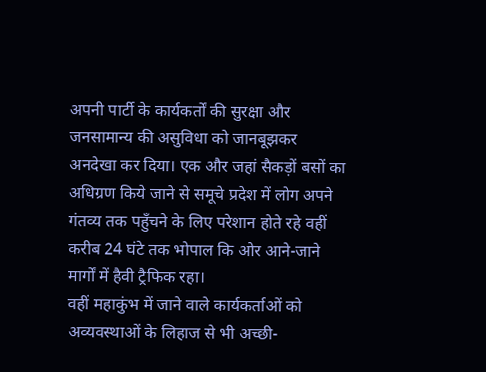अपनी पार्टी के कार्यकर्तों की सुरक्षा और जनसामान्य की असुविधा को जानबूझकर अनदेखा कर दिया। एक और जहां सैकड़ों बसों का अधिग्रण किये जाने से समूचे प्रदेश में लोग अपने गंतव्य तक पहुँचने के लिए परेशान होते रहे वहीं करीब 24 घंटे तक भोपाल कि ओर आने-जाने मार्गों में हैवी ट्रैफिक रहा।
वहीं महाकुंभ में जाने वाले कार्यकर्ताओं को अव्यवस्थाओं के लिहाज से भी अच्छी-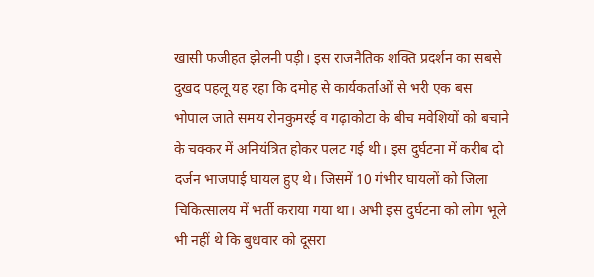खासी फजीहत झेलनी पड़ी। इस राजनैतिक शक्ति प्रदर्शन का सबसे दुखद पहलू यह रहा कि दमोह से कार्यकर्ताओं से भरी एक बस भोपाल जाते समय रोनकुमरई व गढ़ाकोटा के बीच मवेशियों को बचाने के चक्कर में अनियंत्रित होकर पलट गई थी। इस दुर्घटना में करीब दो दर्जन भाजपाई घायल हुए थे। जिसमें 10 गंभीर घायलों को जिला चिकित्सालय में भर्ती कराया गया था। अभी इस दुर्घटना को लोग भूले भी नहीं थे कि बुधवार को दूसरा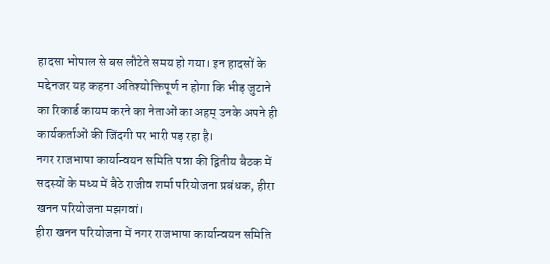हादसा भोपाल से बस लौटेते समय हो गया। इन हादसों के मद्देनजर यह कहना अतिश्योक्तिपूर्ण न होगा कि भीड़ जुटाने का रिकार्ड कायम करने का नेताओं का अहम् उनके अपने ही कार्यकर्ताओं की जिंदगी पर भारी पड़ रहा है।
नगर राजभाषा कार्यान्वयन समिति पन्ना की द्वितीय बैठक में सदस्यों के मध्य में बैठे राजीव शर्मा परियोजना प्रबंधक, हीरा खनन परियोजना मझगवां।
हीरा खनन परियोजना में नगर राजभाषा कार्यान्वयन समिति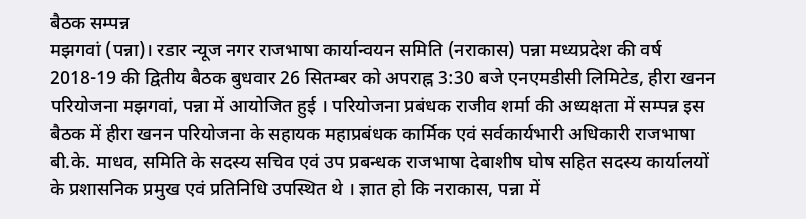बैठक सम्पन्न
मझगवां (पन्ना)। रडार न्यूज नगर राजभाषा कार्यान्वयन समिति (नराकास) पन्ना मध्यप्रदेश की वर्ष 2018-19 की द्वितीय बैठक बुधवार 26 सितम्बर को अपराह्न 3:30 बजे एनएमडीसी लिमिटेड, हीरा खनन परियोजना मझगवां, पन्ना में आयोजित हुई । परियोजना प्रबंधक राजीव शर्मा की अध्यक्षता में सम्पन्न इस बैठक में हीरा खनन परियोजना के सहायक महाप्रबंधक कार्मिक एवं सर्वकार्यभारी अधिकारी राजभाषा बी.के. माधव, समिति के सदस्य सचिव एवं उप प्रबन्धक राजभाषा देबाशीष घोष सहित सदस्य कार्यालयों के प्रशासनिक प्रमुख एवं प्रतिनिधि उपस्थित थे । ज्ञात हो कि नराकास, पन्ना में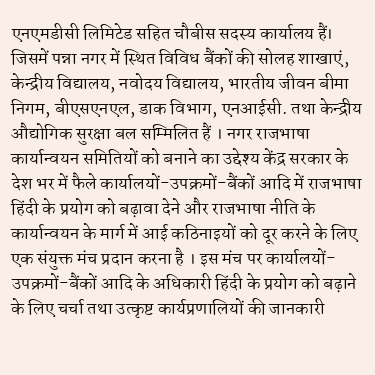एनएमडीसी लिमिटेड सहित चौबीस सदस्य कार्यालय हैं। जिसमें पन्ना नगर में स्थित विविध बैंकों की सोलह शाखाएं, केन्द्रीय विद्यालय, नवोदय विद्यालय, भारतीय जीवन बीमा निगम, बीएसएनएल, डाक विभाग, एनआईसी. तथा केन्द्रीय औद्योगिक सुरक्षा बल सम्मिलित हैं । नगर राजभाषा कार्यान्वयन समितियों को बनाने का उद्देश्य केंद्र सरकार के देश भर में फैले कार्यालयों-उपक्रमों-बैंकों आदि में राजभाषा हिंदी के प्रयोग को बढ़ावा देने और राजभाषा नीति के कार्यान्वयन के मार्ग में आई कठिनाइयों को दूर करने के लिए एक संयुक्त मंच प्रदान करना है । इस मंच पर कार्यालयों-उपक्रमों-बैंकों आदि के अधिकारी हिंदी के प्रयोग को बढ़ाने के लिए चर्चा तथा उत्कृष्ट कार्यप्रणालियों की जानकारी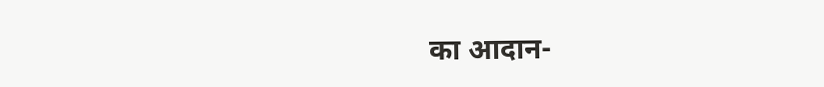का आदान-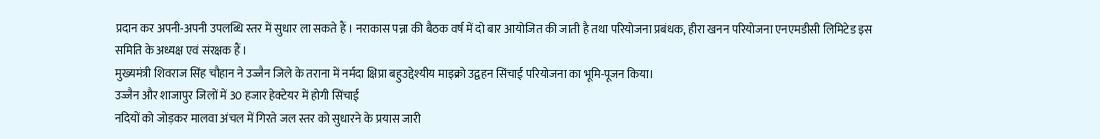प्रदान कर अपनी-अपनी उपलब्धि स्तर में सुधार ला सकते हैं । नराकास पन्ना की बैठक वर्ष में दो बार आयोजित की जाती है तथा परियोजना प्रबंधक, हीरा खनन परियोजना एनएमडीसी लिमिटेड इस समिति के अध्यक्ष एवं संरक्षक हैं ।
मुख्यमंत्री शिवराज सिंह चौहान ने उज्जैन जिले के तराना में नर्मदा क्षिप्रा बहुउद्देश्यीय माइक्रो उद्वहन सिंचाई परियोजना का भूमि-पूजन किया।
उज्जैन और शाजापुर जिलों में 30 हजार हेक्टेयर में होगी सिंचाई
नदियों को जोड़कर मालवा अंचल में गिरते जल स्तर को सुधारने के प्रयास जारी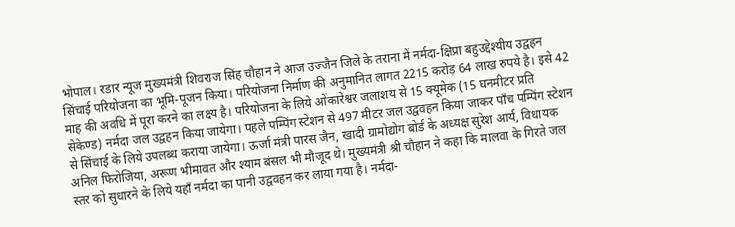भोपाल। रडार न्यूज मुख्यमंत्री शिवराज सिंह चौहान ने आज उज्जैन जिले के तराना में नर्मदा-क्षिप्रा बहुउद्देश्यीय उद्वहन सिंचाई परियोजना का भूमि-पूजन किया। परियोजना निर्माण की अनुमानित लागत 2215 करोड़ 64 लाख रुपये है। इसे 42 माह की अवधि में पूरा करने का लक्ष्य है। परियोजना के लिये ओंकारेश्वर जलाशय से 15 क्यूमेक (15 घनमीटर प्रति सेकेण्ड) नर्मदा जल उद्वहन किया जायेगा। पहले पम्पिंग स्टेशन से 497 मीटर जल उद्ववहन किया जाकर पाँच पम्पिंग स्टेशन से सिंचाई के लिये उपलब्ध कराया जायेगा। ऊर्जा मंत्री पारस जैन, खादी ग्रामोद्योग बोर्ड के अध्यक्ष सुरेश आर्य, विधायक अनिल फिरोजिया, अरूण भीमावत और श्याम बंसल भी मौजूद थे। मुख्यमंत्री श्री चौहान ने कहा कि मालवा के गिरते जल स्तर को सुधारने के लिये यहाँ नर्मदा का पानी उद्ववहन कर लाया गया है। नर्मदा-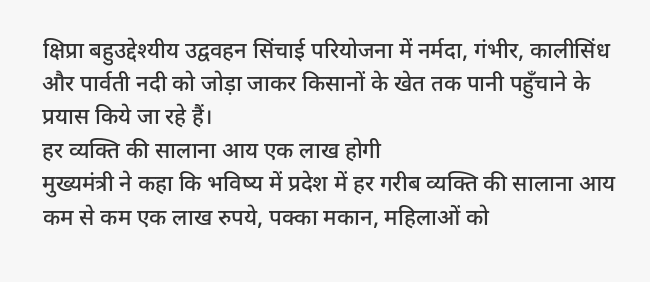क्षिप्रा बहुउद्देश्यीय उद्ववहन सिंचाई परियोजना में नर्मदा, गंभीर, कालीसिंध और पार्वती नदी को जोड़ा जाकर किसानों के खेत तक पानी पहुँचाने के प्रयास किये जा रहे हैं।
हर व्यक्ति की सालाना आय एक लाख होगी
मुख्यमंत्री ने कहा कि भविष्य में प्रदेश में हर गरीब व्यक्ति की सालाना आय कम से कम एक लाख रुपये, पक्का मकान, महिलाओं को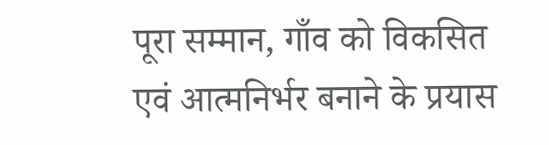पूरा सम्मान, गाँव को विकसित एवं आत्मनिर्भर बनाने के प्रयास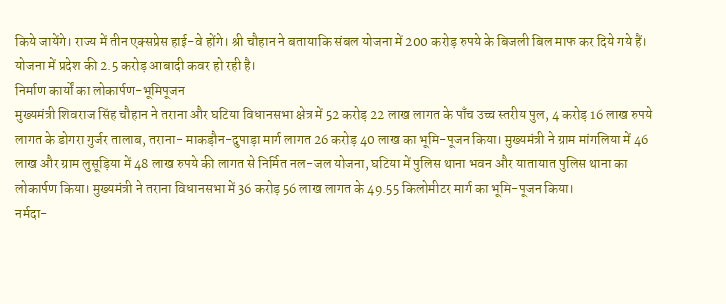किये जायेंगे। राज्य में तीन एक्सप्रेस हाई-वे होंगे। श्री चौहान ने बतायाकि संबल योजना में 200 करोड़ रुपये के बिजली बिल माफ कर दिये गये हैं। योजना में प्रदेश की 2.5 करोड़ आबादी कवर हो रही है।
निर्माण कार्यों का लोकार्पण-भूमिपूजन
मुख्यमंत्री शिवराज सिंह चौहान ने तराना और घटिया विधानसभा क्षेत्र में 52 करोड़ 22 लाख लागत के पाँच उच्च स्तरीय पुल, 4 करोड़ 16 लाख रुपये लागत के डोगरा गुर्जर तालाब, तराना- माकड़ौन-दुपाड़ा मार्ग लागत 26 करोड़ 40 लाख का भूमि-पूजन किया। मुख्यमंत्री ने ग्राम मांगलिया में 46 लाख और ग्राम लुसूड़िया में 48 लाख रुपये की लागत से निर्मित नल-जल योजना, घटिया में पुलिस थाना भवन और यातायात पुलिस थाना का लोकार्पण किया। मुख्यमंत्री ने तराना विधानसभा में 36 करोड़ 56 लाख लागत के 49.55 किलोमीटर मार्ग का भूमि-पूजन किया।
नर्मदा-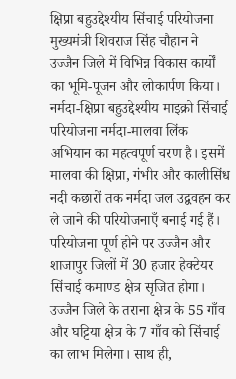क्षिप्रा बहुउद्देश्यीय सिंचाई परियोजना
मुख्यमंत्री शिवराज सिंह चौहान ने उज्जैन जिले में विभिन्न विकास कार्यों का भूमि-पूजन और लोकार्पण किया।
नर्मदा-क्षिप्रा बहुउद्देश्यीय माइक्रो सिंचाई परियोजना नर्मदा-मालवा लिंक अभियान का महत्वपूर्ण चरण है। इसमें मालवा की क्षिप्रा, गंभीर और कालीसिंध नदी कछारों तक नर्मदा जल उद्ववहन कर ले जाने की परियोजनाएँ बनाई गई हैं। परियोजना पूर्ण होने पर उज्जैन और शाजापुर जिलों में 30 हजार हेक्टेयर सिंचाई कमाण्ड क्षेत्र सृजित होगा। उज्जैन जिले के तराना क्षेत्र के 55 गाँव और घट्टिया क्षेत्र के 7 गाँव को सिंचाई का लाभ मिलेगा। साथ ही,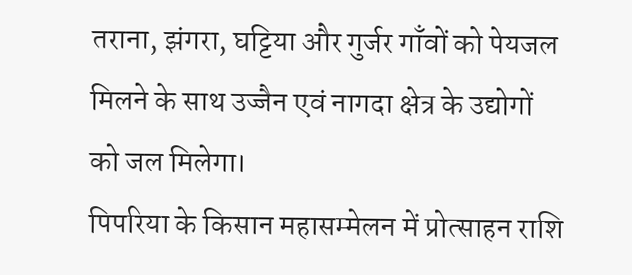तराना, झंगरा, घट्टिया और गुर्जर गाँवों को पेयजल मिलने के साथ उज्जैन एवं नागदा क्षेत्र के उद्योगों को जल मिलेगा।
पिपरिया के किसान महासम्मेलन में प्रोत्साहन राशि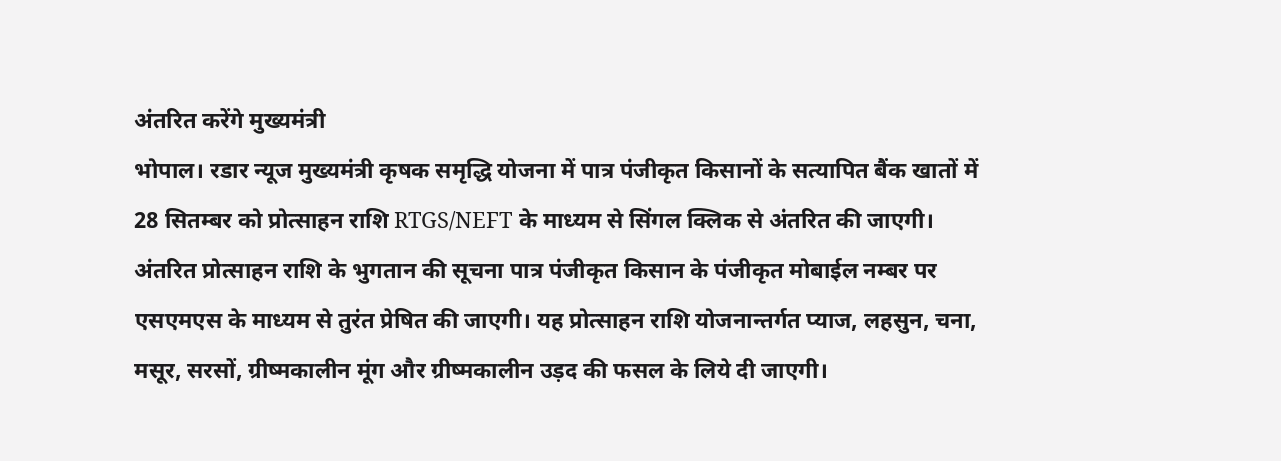अंतरित करेंगे मुख्यमंत्री
भोपाल। रडार न्यूज मुख्यमंत्री कृषक समृद्धि योजना में पात्र पंजीकृत किसानों के सत्यापित बैंक खातों में 28 सितम्बर को प्रोत्साहन राशि RTGS/NEFT के माध्यम से सिंगल क्लिक से अंतरित की जाएगी। अंतरित प्रोत्साहन राशि के भुगतान की सूचना पात्र पंजीकृत किसान के पंजीकृत मोबाईल नम्बर पर एसएमएस के माध्यम से तुरंत प्रेषित की जाएगी। यह प्रोत्साहन राशि योजनान्तर्गत प्याज, लहसुन, चना, मसूर, सरसों, ग्रीष्मकालीन मूंग और ग्रीष्मकालीन उड़द की फसल के लिये दी जाएगी।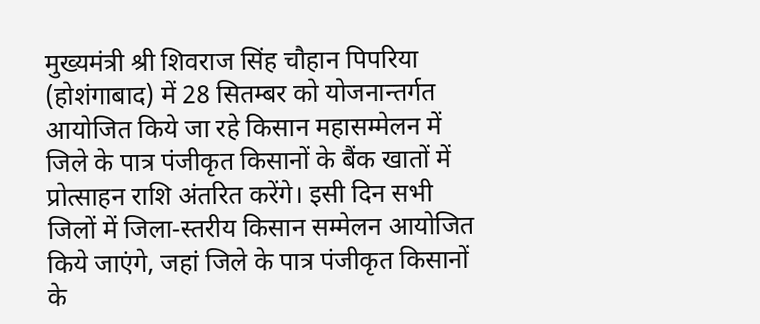मुख्यमंत्री श्री शिवराज सिंह चौहान पिपरिया (होशंगाबाद) में 28 सितम्बर को योजनान्तर्गत आयोजित किये जा रहे किसान महासम्मेलन में जिले के पात्र पंजीकृत किसानों के बैंक खातों में प्रोत्साहन राशि अंतरित करेंगे। इसी दिन सभी जिलों में जिला-स्तरीय किसान सम्मेलन आयोजित किये जाएंगे, जहां जिले के पात्र पंजीकृत किसानों के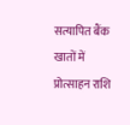सत्यापित बैंक खातों में प्रोत्साहन राशि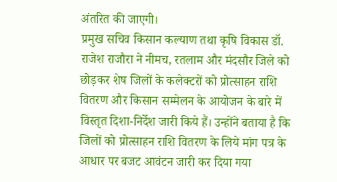अंतरित की जाएगी।
प्रमुख सचिव किसान कल्याण तथा कृषि विकास डॉ. राजेश राजौरा ने नीमच, रतलाम और मंदसौर जिले को छोड़कर शेष जिलों के कलेक्टरों को प्रोत्साहन राशि वितरण और किसान सम्मेलन के आयोजन के बारे में विस्तृत दिशा-निर्देश जारी किये हैं। उन्होंने बताया है कि जिलों को प्रोत्साहन राशि वितरण के लिये मांग पत्र के आधार पर बजट आवंटन जारी कर दिया गया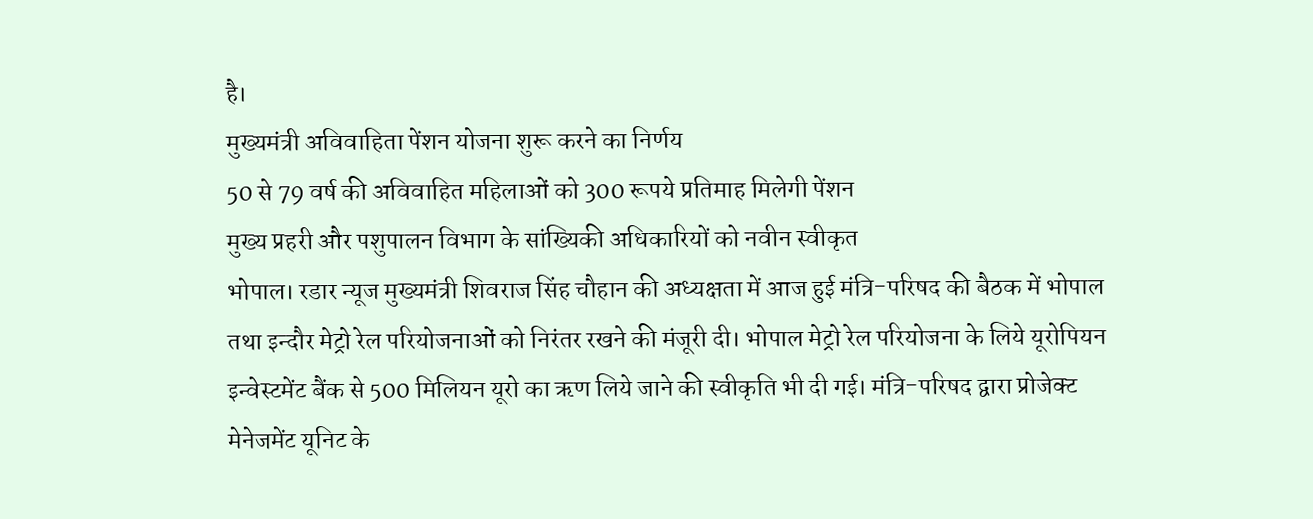है।
मुख्यमंत्री अविवाहिता पेंशन योजना शुरू करने का निर्णय
50 से 79 वर्ष की अविवाहित महिलाओं को 300 रूपये प्रतिमाह मिलेगी पेंशन
मुख्य प्रहरी और पशुपालन विभाग के सांख्यिकी अधिकारियों को नवीन स्वीकृत
भोपाल। रडार न्यूज मुख्यमंत्री शिवराज सिंह चौहान की अध्यक्षता में आज हुई मंत्रि-परिषद की बैठक में भोपाल तथा इन्दौर मेट्रो रेल परियोजनाओं को निरंतर रखने की मंजूरी दी। भोपाल मेट्रो रेल परियोजना के लिये यूरोपियन इन्वेस्टमेंट बैंक से 500 मिलियन यूरो का ऋण लिये जाने की स्वीकृति भी दी गई। मंत्रि-परिषद द्वारा प्रोजेक्ट मेनेजमेंट यूनिट के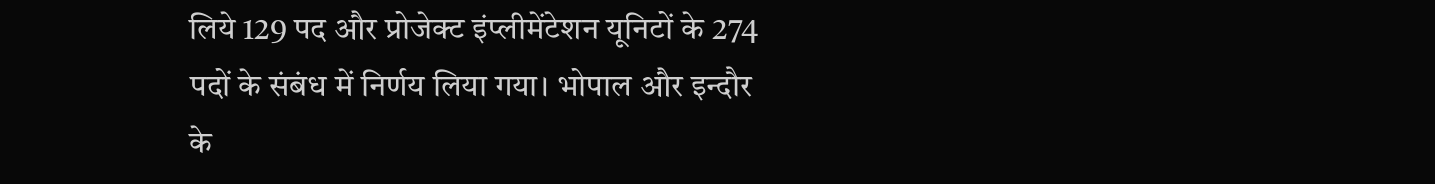लिये 129 पद और प्रोजेक्ट इंप्लीमेंटेशन यूनिटों के 274 पदों के संबंध में निर्णय लिया गया। भोपाल और इन्दौर के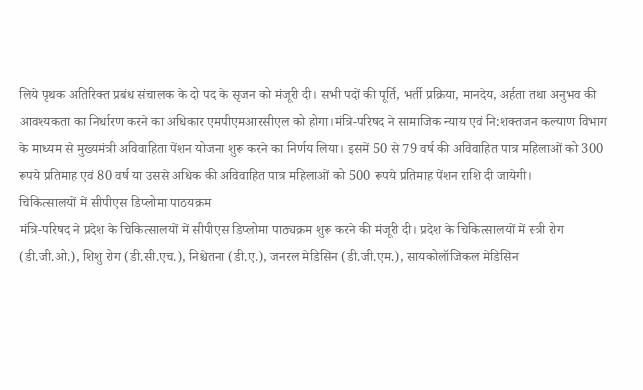लिये पृथक अतिरिक्त प्रबंध संचालक के दो पद के सृजन को मंजूरी दी। सभी पदों की पूर्ति, भर्ती प्रक्रिया, मानदेय, अर्हता तथा अनुभव की आवश्यकता का निर्धारण करने का अधिकार एमपीएमआरसीएल को होगा।मंत्रि-परिषद ने सामाजिक न्याय एवं नि:शक्तजन कल्याण विभाग के माध्यम से मुख्यमंत्री अविवाहिता पेंशन योजना शुरू करने का निर्णय लिया। इसमें 50 से 79 वर्ष की अविवाहित पात्र महिलाओं को 300 रूपये प्रतिमाह एवं 80 वर्ष या उससे अधिक की अविवाहित पात्र महिलाओं को 500 रूपये प्रतिमाह पेंशन राशि दी जायेगी।
चिकित्सालयों में सीपीएस डिप्लोमा पाठयक्रम
मंत्रि-परिषद ने प्रदेश के चिकित्सालयों में सीपीएस डिप्लोमा पाठ्यक्रम शुरू करने की मंजूरी दी। प्रदेश के चिकित्सालयों में स्त्री रोग (डी.जी.ओ.), शिशु रोग (डी.सी.एच.), निश्चेतना (डी.ए.), जनरल मेडिसिन (डी.जी.एम.), सायकोलॉजिकल मेडिसिन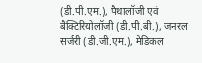(डी.पी.एम.), पैथालॉजी एवं बैक्टिरियोलॉजी (डी.पी.बी.), जनरल सर्जरी (डी.जी.एम.), मेडिकल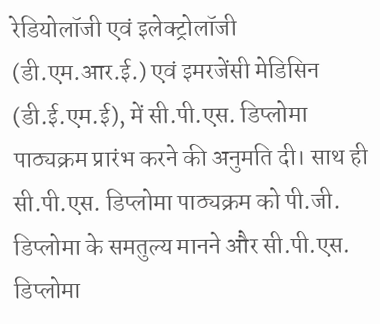रेडियोलॉजी एवं इलेक्ट्रोलॉजी (डी.एम.आर.ई.) एवं इमरजेंसी मेडिसिन (डी.ई.एम.ई), में सी.पी.एस. डिप्लोमा पाठ्यक्रम प्रारंभ करने की अनुमति दी। साथ ही सी.पी.एस. डिप्लोमा पाठ्यक्रम को पी.जी. डिप्लोमा के समतुल्य मानने और सी.पी.एस. डिप्लोमा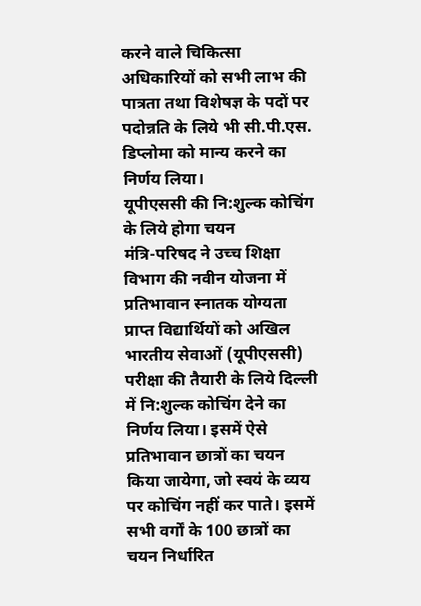करने वाले चिकित्सा अधिकारियों को सभी लाभ की पात्रता तथा विशेषज्ञ के पदों पर पदोन्नति के लिये भी सी.पी.एस. डिप्लोमा को मान्य करने का निर्णय लिया।
यूपीएससी की नि:शुल्क कोचिंग के लिये होगा चयन
मंत्रि-परिषद ने उच्च शिक्षा विभाग की नवीन योजना में प्रतिभावान स्नातक योग्यता प्राप्त विद्यार्थियों को अखिल भारतीय सेवाओं (यूपीएससी) परीक्षा की तैयारी के लिये दिल्ली में नि:शुल्क कोचिंग देने का निर्णय लिया। इसमें ऐसे प्रतिभावान छात्रों का चयन किया जायेगा, जो स्वयं के व्यय पर कोचिंग नहीं कर पाते। इसमें सभी वर्गों के 100 छात्रों का चयन निर्धारित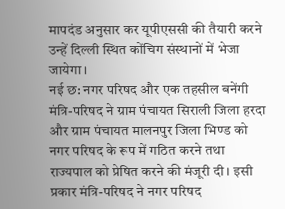मापदंड अनुसार कर यूपीएससी की तैयारी करने उन्हें दिल्ली स्थित कोंचिग संस्थानों में भेजा जायेगा।
नई छ: नगर परिषद और एक तहसील बनेंगी
मंत्रि-परिषद ने ग्राम पंचायत सिराली जिला हरदा और ग्राम पंचायत मालनपुर जिला भिण्ड को नगर परिषद के रूप में गठित करने तथा राज्यपाल को प्रेषित करने की मंजूरी दी। इसी प्रकार मंत्रि-परिषद ने नगर परिषद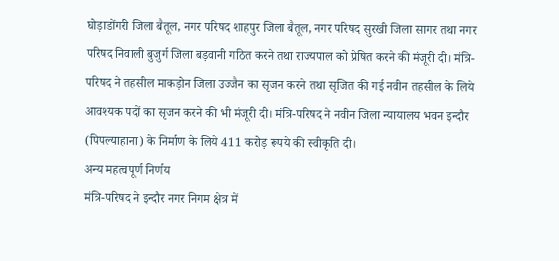घोड़ाडोंगरी जिला बैतूल, नगर परिषद शाहपुर जिला बैतूल, नगर परिषद सुरखी जिला सागर तथा नगर परिषद निवाली बुजुर्ग जिला बड़वानी गठित करने तथा राज्यपाल को प्रेषित करने की मंजूरी दी। मंत्रि-परिषद ने तहसील माकड़ोन जिला उज्जैन का सृजन करने तथा सृजित की गई नवीन तहसील के लिये आवश्यक पदों का सृजन करने की भी मंजूरी दी। मंत्रि-परिषद ने नवीन जिला न्यायालय भवन इन्दौर (पिपल्याहाना) के निर्माण के लिये 411 करोड़ रूपये की स्वीकृति दी।
अन्य महत्वपूर्ण निर्णय
मंत्रि-परिषद ने इन्दौर नगर निगम क्षेत्र में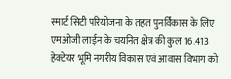स्मार्ट सिटी परियोजना के तहत पुनर्विकास के लिए एमओजी लाईन के चयनित क्षेत्र की कुल 16.413 हेक्टेयर भूमि नगरीय विकास एवं आवास विभाग को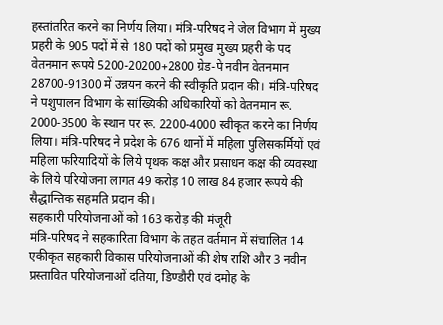हस्तांतरित करने का निर्णय लिया। मंत्रि-परिषद ने जेल विभाग में मुख्य प्रहरी के 905 पदों में से 180 पदों को प्रमुख मुख्य प्रहरी के पद वेतनमान रूपये 5200-20200+2800 ग्रेड-पे नवीन वेतनमान 28700-91300 में उन्नयन करने की स्वीकृति प्रदान की। मंत्रि-परिषद ने पशुपालन विभाग के सांख्यिकी अधिकारियों को वेतनमान रू. 2000-3500 के स्थान पर रू. 2200-4000 स्वीकृत करने का निर्णय लिया। मंत्रि-परिषद ने प्रदेश के 676 थानों में महिला पुलिसकर्मियों एवं महिला फरियादियों के लिये पृथक कक्ष और प्रसाधन कक्ष की व्यवस्था के लिये परियोजना लागत 49 करोड़ 10 लाख 84 हजार रूपये की सैद्धान्तिक सहमति प्रदान की।
सहकारी परियोजनाओं को 163 करोड़ की मंजूरी
मंत्रि-परिषद ने सहकारिता विभाग के तहत वर्तमान में संचालित 14 एकीकृत सहकारी विकास परियोजनाओं की शेष राशि और 3 नवीन प्रस्तावित परियोजनाओं दतिया, डिण्डौरी एवं दमोह के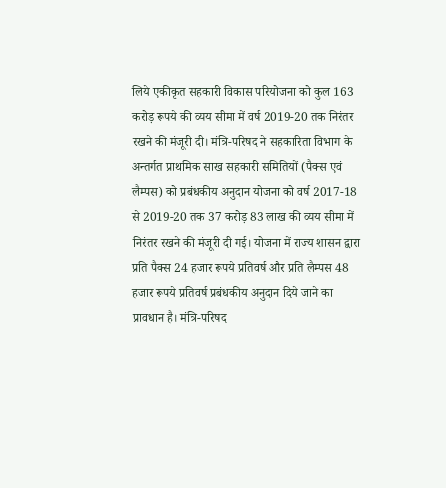लिये एकीकृत सहकारी विकास परियोजना को कुल 163 करोड़ रूपये की व्यय सीमा में वर्ष 2019-20 तक निरंतर रखने की मंजूरी दी। मंत्रि-परिषद ने सहकारिता विभाग के अन्तर्गत प्राथमिक साख सहकारी समितियों (पैक्स एवं लैम्पस) को प्रबंधकीय अनुदान योजना को वर्ष 2017-18 से 2019-20 तक 37 करोड़ 83 लाख की व्यय सीमा में निरंतर रखने की मंजूरी दी गई। योजना में राज्य शासन द्वारा प्रति पैक्स 24 हजार रूपये प्रतिवर्ष और प्रति लैम्पस 48 हजार रूपये प्रतिवर्ष प्रबंधकीय अनुदान दिये जाने का प्रावधान है। मंत्रि-परिषद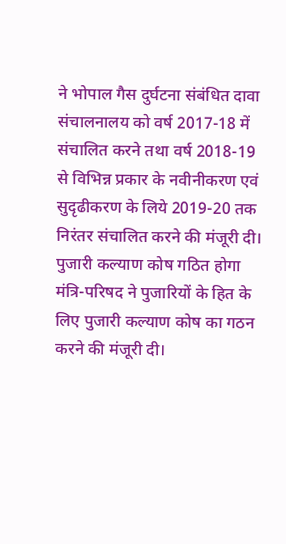ने भोपाल गैस दुर्घटना संबंधित दावा संचालनालय को वर्ष 2017-18 में संचालित करने तथा वर्ष 2018-19 से विभिन्न प्रकार के नवीनीकरण एवं सुदृढीकरण के लिये 2019-20 तक निरंतर संचालित करने की मंजूरी दी।
पुजारी कल्याण कोष गठित होगा
मंत्रि-परिषद ने पुजारियों के हित के लिए पुजारी कल्याण कोष का गठन करने की मंजूरी दी।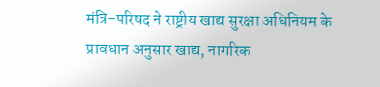मंत्रि-परिषद ने राष्ट्रीय खाद्य सुरक्षा अधिनियम के प्रावधान अनुसार खाद्य, नागरिक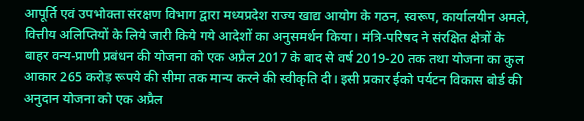आपूर्ति एवं उपभोक्ता संरक्षण विभाग द्वारा मध्यप्रदेश राज्य खाद्य आयोग के गठन, स्वरूप, कार्यालयीन अमले, वित्तीय अलिप्तियों के लिये जारी किये गये आदेशों का अनुसमर्थन किया। मंत्रि-परिषद ने संरक्षित क्षेत्रों के बाहर वन्य-प्राणी प्रबंधन की योजना को एक अप्रैल 2017 के बाद से वर्ष 2019-20 तक तथा योजना का कुल आकार 265 करोड़ रूपये की सीमा तक मान्य करने की स्वीकृति दी। इसी प्रकार ईको पर्यटन विकास बोर्ड की अनुदान योजना को एक अप्रैल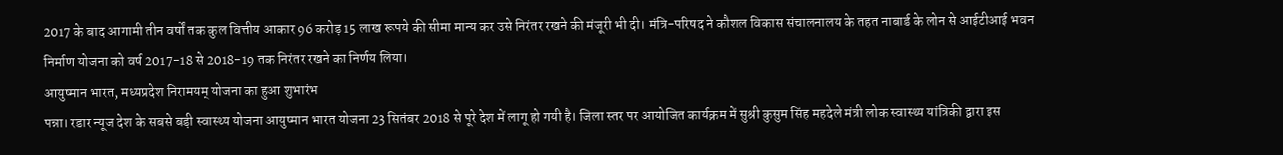2017 के बाद आगामी तीन वर्षों तक कुल वित्तीय आकार 96 करोड़ 15 लाख रूपये की सीमा मान्य कर उसे निरंतर रखने की मंजूरी भी दी। मंत्रि-परिषद ने कौशल विकास संचालनालय के तहत नाबार्ड के लोन से आईटीआई भवन निर्माण योजना को वर्ष 2017-18 से 2018-19 तक निरंतर रखने का निर्णय लिया।
आयुष्मान भारत, मध्यप्रदेश निरामयम् योजना का हुआ शुभारंभ
पन्ना। रडार न्यूज देश के सबसे बड़ी स्वास्थ्य योजना आयुष्मान भारत योजना 23 सितंबर 2018 से पूरे देश में लागू हो गयी है। जिला स्तर पर आयोजित कार्यक्रम में सुश्री कुसुम सिंह महदेले मंत्री लोक स्वास्थ्य यांत्रिकी द्वारा इस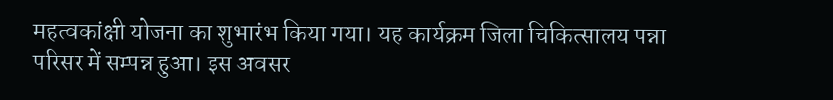महत्वकांक्षी योजना का शुभारंभ किया गया। यह कार्यक्रम जिला चिकित्सालय पन्ना परिसर में सम्पन्न हुआ। इस अवसर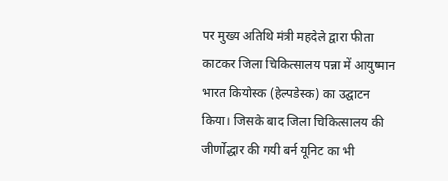पर मुख्य अतिथि मंत्री महदेले द्वारा फीता काटकर जिला चिकित्सालय पन्ना में आयुष्मान भारत कियोस्क (हेल्पडेस्क) का उद्घाटन किया। जिसके बाद जिला चिकित्सालय की जीर्णोद्धार की गयी बर्न यूनिट का भी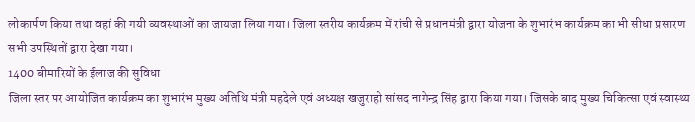लोकार्पण किया तथा वहां की गयी व्यवस्थाओं का जायजा लिया गया। जिला स्तरीय कार्यक्रम में रांची से प्रधानमंत्री द्वारा योजना के शुभारंभ कार्यक्रम का भी सीधा प्रसारण सभी उपस्थितों द्वारा देखा गया।
1400 बीमारियों के ईलाज की सुविधा
जिला स्तर पर आयोजित कार्यक्रम का शुभारंभ मुख्य अतिथि मंत्री महदेले एवं अध्यक्ष खजुराहो सांसद नागेन्द्र सिंह द्वारा किया गया। जिसके बाद मुख्य चिकित्सा एवं स्वास्थ्य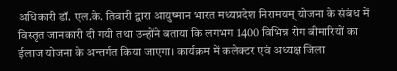अधिकारी डॉ. एल.के. तिवारी द्वारा आयुष्मान भारत मध्यप्रदेश निरामयम् योजना के संबंध में विस्तृत जानकारी दी गयी तथा उन्होंने बताया कि लगभग 1400 विभिन्न रोग बीमारियों का ईलाज योजना के अन्तर्गत किया जाएगा। कार्यक्रम में कलेक्टर एवं अध्यक्ष जिला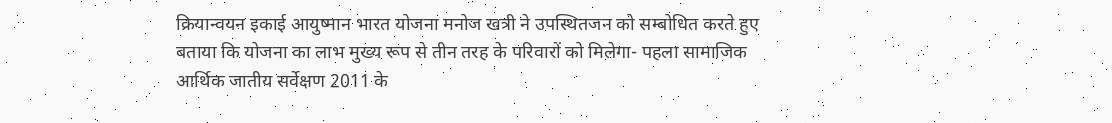क्रियान्वयन इकाई आयुष्मान भारत योजना मनोज खत्री ने उपस्थितजन को सम्बोधित करते हुए बताया कि योजना का लाभ मुख्य रूप से तीन तरह के परिवारों को मिलेगा- पहला सामाजिक आर्थिक जातीय सर्वेक्षण 2011 के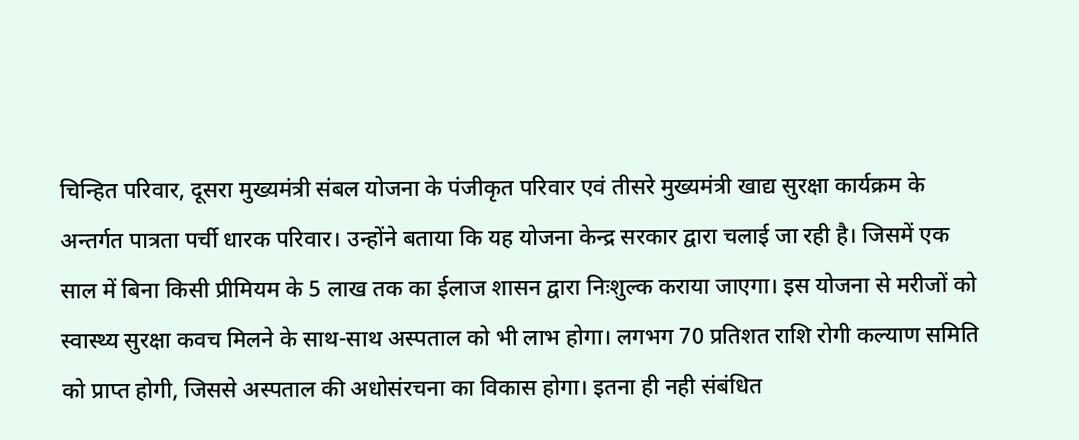चिन्हित परिवार, दूसरा मुख्यमंत्री संबल योजना के पंजीकृत परिवार एवं तीसरे मुख्यमंत्री खाद्य सुरक्षा कार्यक्रम के अन्तर्गत पात्रता पर्ची धारक परिवार। उन्होंने बताया कि यह योजना केन्द्र सरकार द्वारा चलाई जा रही है। जिसमें एक साल में बिना किसी प्रीमियम के 5 लाख तक का ईलाज शासन द्वारा निःशुल्क कराया जाएगा। इस योजना से मरीजों को स्वास्थ्य सुरक्षा कवच मिलने के साथ-साथ अस्पताल को भी लाभ होगा। लगभग 70 प्रतिशत राशि रोगी कल्याण समिति को प्राप्त होगी, जिससे अस्पताल की अधोसंरचना का विकास होगा। इतना ही नही संबंधित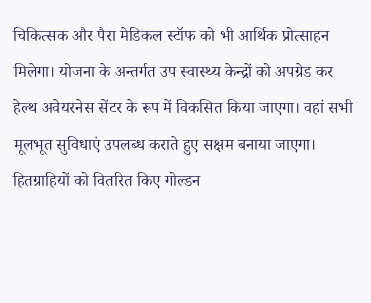चिकित्सक और पैरा मेडिकल स्टॉफ को भी आर्थिक प्रोत्साहन मिलेगा। योजना के अन्तर्गत उप स्वास्थ्य केन्द्रों को अपग्रेड कर हेल्थ अवेयरनेस सेंटर के रूप में विकसित किया जाएगा। वहां सभी मूलभूत सुविधाएं उपलब्ध कराते हुए सक्षम बनाया जाएगा।
हितग्राहियों को वितरित किए गोल्डन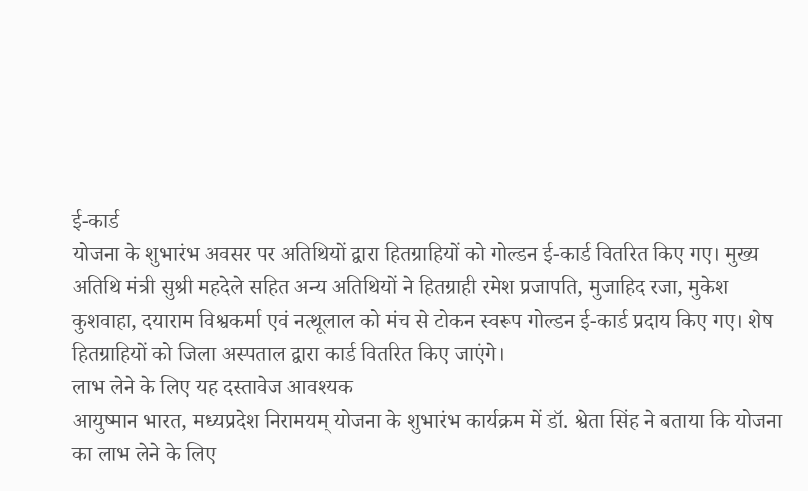ई-कार्ड
योजना के शुभारंभ अवसर पर अतिथियों द्वारा हितग्राहियों को गोल्डन ई-कार्ड वितरित किए गए। मुख्य अतिथि मंत्री सुश्री महदेले सहित अन्य अतिथियों ने हितग्राही रमेश प्रजापति, मुजाहिद रजा, मुकेश कुशवाहा, दयाराम विश्वकर्मा एवं नत्थूलाल को मंच से टोकन स्वरूप गोल्डन ई-कार्ड प्रदाय किए गए। शेष हितग्राहियों को जिला अस्पताल द्वारा कार्ड वितरित किए जाएंगे।
लाभ लेने के लिए यह दस्तावेज आवश्यक
आयुष्मान भारत, मध्यप्रदेश निरामयम् योजना के शुभारंभ कार्यक्रम में डॉ. श्वेता सिंह ने बताया कि योजना का लाभ लेने के लिए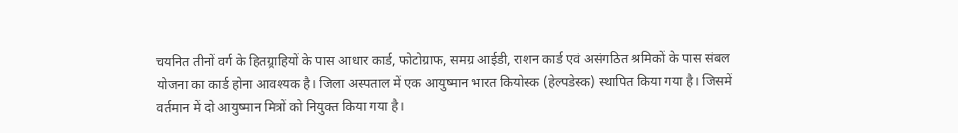चयनित तीनों वर्ग के हितग्र्राहियों के पास आधार कार्ड, फोटोग्राफ, समग्र आईडी, राशन कार्ड एवं असंगठित श्रमिकों के पास संबल योजना का कार्ड होना आवश्यक है। जिला अस्पताल में एक आयुष्मान भारत कियोस्क (हेल्पडेस्क) स्थापित किया गया है। जिसमें वर्तमान में दो आयुष्मान मित्रों को नियुक्त किया गया है।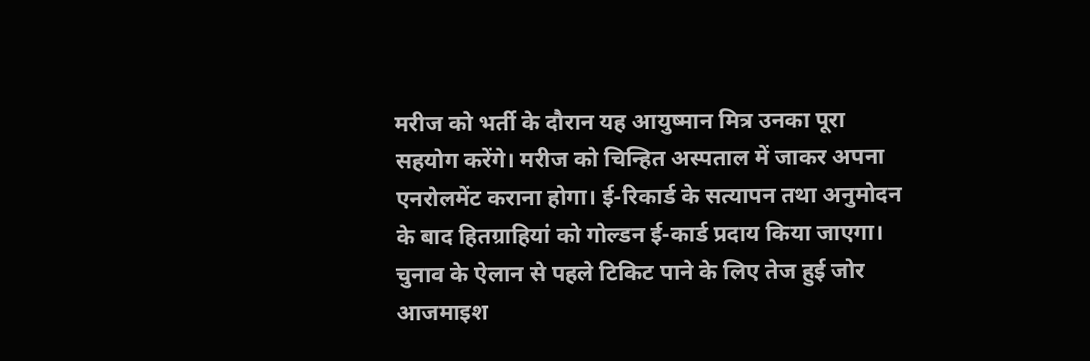मरीज को भर्ती के दौरान यह आयुष्मान मित्र उनका पूरा सहयोग करेंगे। मरीज को चिन्हित अस्पताल में जाकर अपना एनरोलमेंट कराना होगा। ई-रिकार्ड के सत्यापन तथा अनुमोदन के बाद हितग्राहियां को गोल्डन ई-कार्ड प्रदाय किया जाएगा।
चुनाव के ऐलान से पहले टिकिट पाने के लिए तेज हुई जोर आजमाइश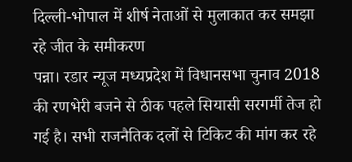दिल्ली-भोपाल में शीर्ष नेताओं से मुलाकात कर समझा रहे जीत के समीकरण
पन्ना। रडार न्यूज मध्यप्रदेश में विधानसभा चुनाव 2018 की रणभेरी बजने से ठीक पहले सियासी सरगर्मी तेज हो गई है। सभी राजनैतिक दलों से टिकिट की मांग कर रहे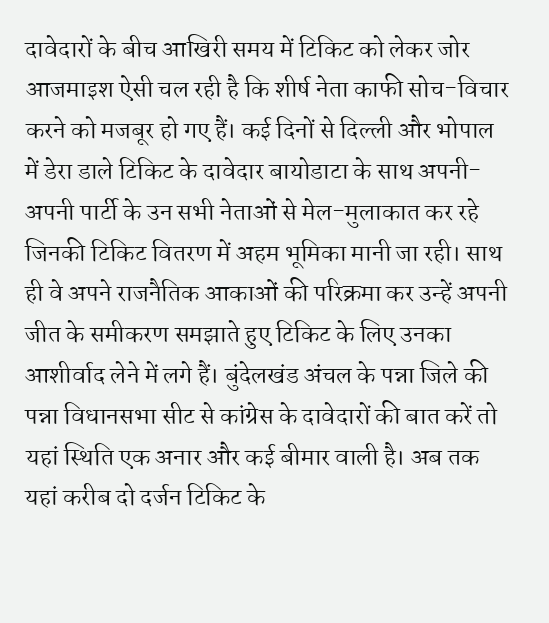दावेदारों के बीच आखिरी समय में टिकिट को लेकर जोर आजमाइश ऐसी चल रही है कि शीर्ष नेता काफी सोच-विचार करने को मजबूर हो गए हैं। कई दिनों से दिल्ली और भोपाल में डेरा डाले टिकिट के दावेदार बायोडाटा के साथ अपनी-अपनी पार्टी के उन सभी नेताओं से मेल-मुलाकात कर रहे जिनकी टिकिट वितरण में अहम भूमिका मानी जा रही। साथ ही वे अपने राजनैतिक आकाओं की परिक्रमा कर उन्हें अपनी जीत के समीकरण समझाते हुए टिकिट के लिए उनका आशीर्वाद लेने में लगे हैं। बुंदेलखंड अंचल के पन्ना जिले की पन्ना विधानसभा सीट से कांग्रेस के दावेदारों की बात करें तो यहां स्थिति एक अनार और कई बीमार वाली है। अब तक यहां करीब दो दर्जन टिकिट के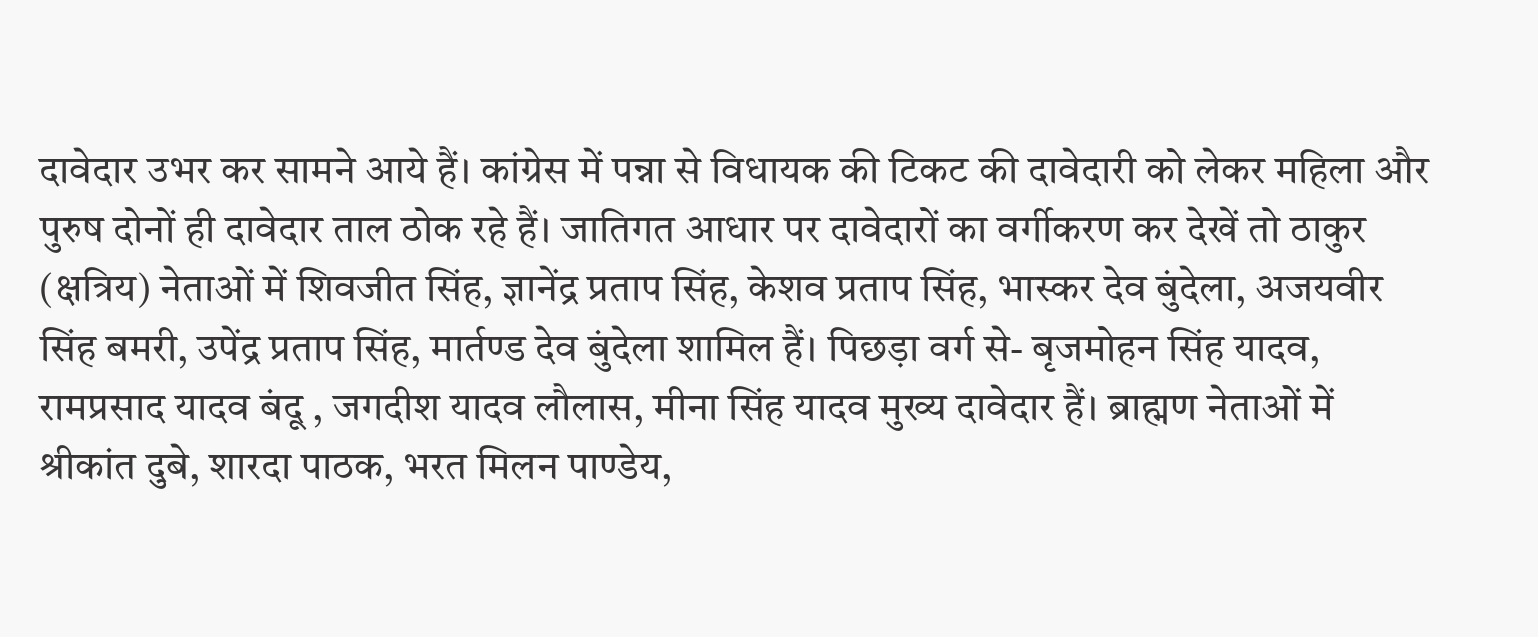दावेदार उभर कर सामने आये हैं। कांग्रेस में पन्ना से विधायक की टिकट की दावेदारी को लेकर महिला और पुरुष दोनों ही दावेदार ताल ठोक रहे हैं। जातिगत आधार पर दावेदारों का वर्गीकरण कर देखें तो ठाकुर (क्षत्रिय) नेताओं में शिवजीत सिंह, ज्ञानेंद्र प्रताप सिंह, केशव प्रताप सिंह, भास्कर देव बुंदेला, अजयवीर सिंह बमरी, उपेंद्र प्रताप सिंह, मार्तण्ड देव बुंदेला शामिल हैं। पिछड़ा वर्ग से- बृजमोहन सिंह यादव, रामप्रसाद यादव बंदू , जगदीश यादव लौलास, मीना सिंह यादव मुख्य दावेदार हैं। ब्राह्मण नेताओं में श्रीकांत दुबे, शारदा पाठक, भरत मिलन पाण्डेय,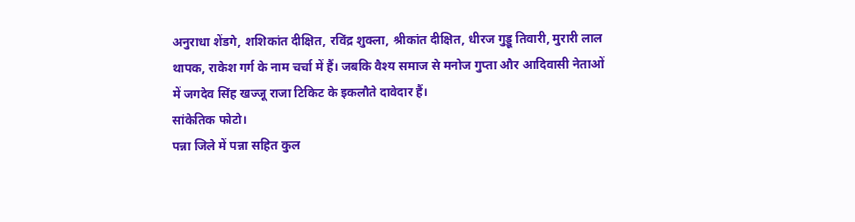अनुराधा शेंडगे, शशिकांत दीक्षित, रविंद्र शुक्ला, श्रीकांत दीक्षित, धीरज गुड्डू तिवारी, मुरारी लाल थापक, राकेश गर्ग के नाम चर्चा में हैं। जबकि वैश्य समाज से मनोज गुप्ता और आदिवासी नेताओं में जगदेव सिंह खज्जू राजा टिकिट के इकलौते दावेदार हैं।
सांकेतिक फोटो।
पन्ना जिले में पन्ना सहित कुल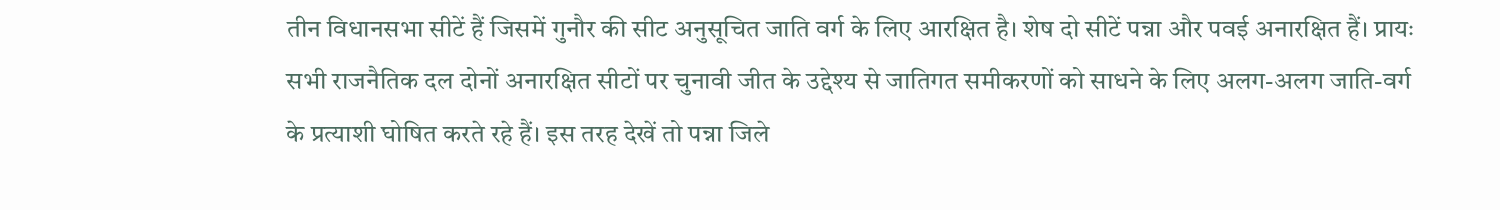तीन विधानसभा सीटें हैं जिसमें गुनौर की सीट अनुसूचित जाति वर्ग के लिए आरक्षित है। शेष दो सीटें पन्ना और पवई अनारक्षित हैं। प्रायः सभी राजनैतिक दल दोनों अनारक्षित सीटों पर चुनावी जीत के उद्देश्य से जातिगत समीकरणों को साधने के लिए अलग-अलग जाति-वर्ग के प्रत्याशी घोषित करते रहे हैं। इस तरह देखें तो पन्ना जिले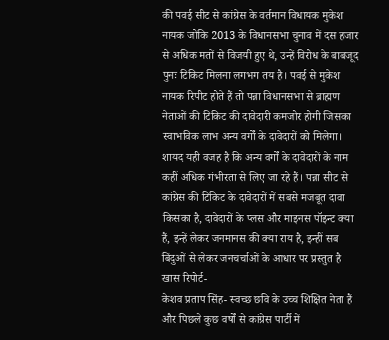की पवई सीट से कांग्रेस के वर्तमान विधायक मुकेश नायक जोकि 2013 के विधानसभा चुनाव में दस हजार से अधिक मतों से विजयी हुए थे, उन्हें विरोध के बाबजूद पुनः टिकिट मिलना लगभग तय है। पवई से मुकेश नायक रिपीट होते हैं तो पन्ना विधानसभा से ब्राह्मण नेताओं की टिकिट की दावेदारी कमजोर होगी जिसका स्वाभविक लाभ अन्य वर्गों के दावेदारों को मिलेगा। शायद यही वजह है कि अन्य वर्गों के दावेदारों के नाम कहीं अधिक गंभीरता से लिए जा रहे हैं। पन्ना सीट से कांग्रेस की टिकिट के दावेदारों में सबसे मजबूत दावा किसका है, दावेदारों के प्लस और माइनस पॉइन्ट क्या हैं, इन्हें लेकर जनमानस की क्या राय है, इन्हीं सब बिंदुओं से लेकर जनचर्चाओं के आधार पर प्रस्तुत है खास रिपोर्ट-
केशव प्रताप सिंह- स्वच्छ छवि के उच्च शिक्षित नेता हैं और पिछले कुछ वर्षों से कांग्रेस पार्टी में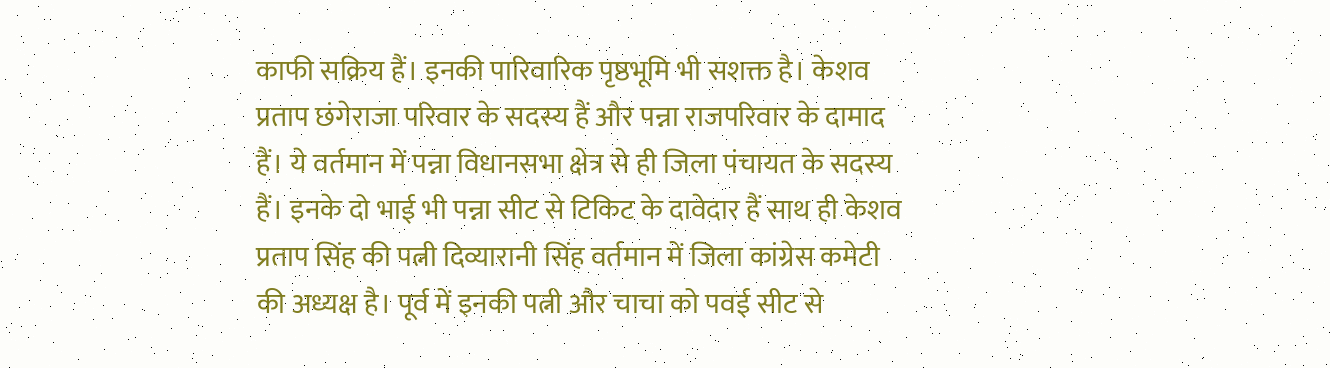काफी सक्रिय हैं। इनकी पारिवारिक पृष्ठभूमि भी सशक्त है। केशव प्रताप छंगेराजा परिवार के सदस्य हैं और पन्ना राजपरिवार के दामाद हैं। ये वर्तमान में पन्ना विधानसभा क्षेत्र से ही जिला पंचायत के सदस्य हैं। इनके दो भाई भी पन्ना सीट से टिकिट के दावेदार हैं साथ ही केशव प्रताप सिंह की पत्नी दिव्यारानी सिंह वर्तमान में जिला कांग्रेस कमेटी की अध्यक्ष है। पूर्व में इनकी पत्नी और चाचा को पवई सीट से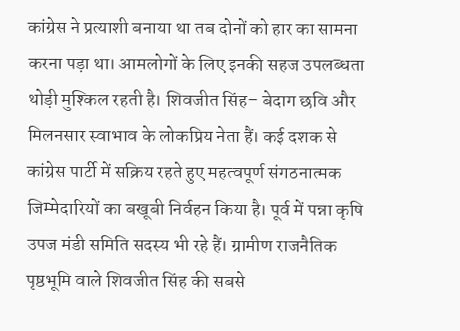कांग्रेस ने प्रत्याशी बनाया था तब दोनों को हार का सामना करना पड़ा था। आमलोगों के लिए इनकी सहज उपलब्धता थोड़ी मुश्किल रहती है। शिवजीत सिंह– बेदाग छवि और मिलनसार स्वाभाव के लोकप्रिय नेता हैं। कई दशक से कांग्रेस पार्टी में सक्रिय रहते हुए महत्वपूर्ण संगठनात्मक जिम्मेदारियों का बखूबी निर्वहन किया है। पूर्व में पन्ना कृषि उपज मंडी समिति सदस्य भी रहे हैं। ग्रामीण राजनैतिक पृष्ठभूमि वाले शिवजीत सिंह की सबसे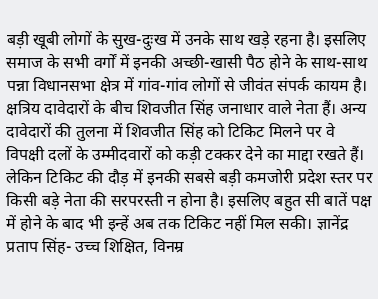बड़ी खूबी लोगों के सुख-दुःख में उनके साथ खड़े रहना है। इसलिए समाज के सभी वर्गों में इनकी अच्छी-खासी पैठ होने के साथ-साथ पन्ना विधानसभा क्षेत्र में गांव-गांव लोगों से जीवंत संपर्क कायम है। क्षत्रिय दावेदारों के बीच शिवजीत सिंह जनाधार वाले नेता हैं। अन्य दावेदारों की तुलना में शिवजीत सिंह को टिकिट मिलने पर वे विपक्षी दलों के उम्मीदवारों को कड़ी टक्कर देने का माद्दा रखते हैं। लेकिन टिकिट की दौड़ में इनकी सबसे बड़ी कमजोरी प्रदेश स्तर पर किसी बड़े नेता की सरपरस्ती न होना है। इसलिए बहुत सी बातें पक्ष में होने के बाद भी इन्हें अब तक टिकिट नहीं मिल सकी। ज्ञानेंद्र प्रताप सिंह- उच्च शिक्षित, विनम्र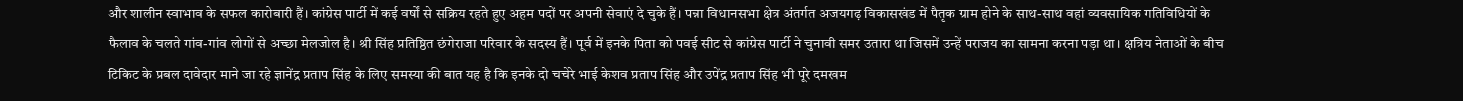और शालीन स्वाभाव के सफल कारोबारी हैं। कांग्रेस पार्टी में कई वर्षों से सक्रिय रहते हुए अहम पदों पर अपनी सेवाएं दे चुके हैं। पन्ना विधानसभा क्षेत्र अंतर्गत अजयगढ़ विकासखंड में पैतृक ग्राम होने के साथ-साथ वहां व्यवसायिक गतिविधियों के फैलाव के चलते गांव-गांव लोगों से अच्छा मेलजोल है। श्री सिंह प्रतिष्ठित छंगेराजा परिवार के सदस्य हैं। पूर्व में इनके पिता को पवई सीट से कांग्रेस पार्टी ने चुनावी समर उतारा था जिसमें उन्हें पराजय का सामना करना पड़ा था। क्षत्रिय नेताओं के बीच टिकिट के प्रबल दावेदार माने जा रहे ज्ञानेंद्र प्रताप सिंह के लिए समस्या की बात यह है कि इनके दो चचेरे भाई केशव प्रताप सिंह और उपेंद्र प्रताप सिंह भी पूरे दमखम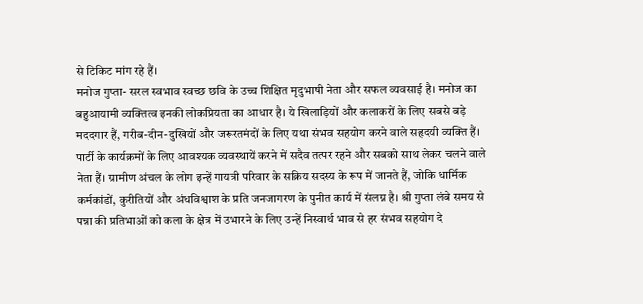से टिकिट मांग रहे हैं।
मनोज गुप्ता- सरल स्वभाव स्वच्छ छवि के उच्च शिक्षित मृदुभाषी नेता और सफल व्यवसाई है। मनोज का बहुआयामी व्यक्तित्व इनकी लोकप्रियता का आधार है। ये खिलाड़ियों और कलाकरों के लिए सबसे बड़े मददगार हैं, गरीब-दीन-दुखियों और जरूरतमंदों के लिए यथा संभव सहयोग करने वाले सहृदयी व्यक्ति हैं। पार्टी के कार्यक्रमों के लिए आवश्यक व्यवस्थायें करने में सदैव तत्पर रहने और सबको साथ लेकर चलने वाले नेता हैं। ग्रामीण अंचल के लोग इन्हें गायत्री परिवार के सक्रिय सदस्य के रूप में जानते हैं, जोकि धार्मिक कर्मकांडों, कुरीतियों और अंधविश्वाश के प्रति जनजागरण के पुनीत कार्य में संलग्न है। श्री गुप्ता लंबे समय से पन्ना की प्रतिभाओं को कला के क्षेत्र में उभारने के लिए उन्हें निस्वार्थ भाव से हर संभव सहयोग दे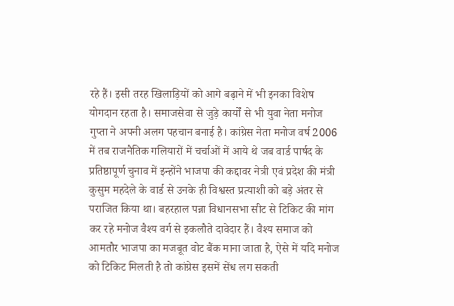रहे हैं। इसी तरह खिलाड़ियों को आगे बढ़ाने में भी इनका विशेष योगदान रहता है। समाजसेवा से जुड़े कार्यों से भी युवा नेता मनोज गुप्ता ने अपनी अलग पहचान बनाई है। कांग्रेस नेता मनोज वर्ष 2006 में तब राजनैतिक गलियारों में चर्चाओं में आये थे जब वार्ड पार्षद के प्रतिष्ठापूर्ण चुनाव में इन्होंने भाजपा की कद्दावर नेत्री एवं प्रदेश की मंत्री कुसुम महदेले के वार्ड से उनके ही विश्वस्त प्रत्याशी को बड़े अंतर से पराजित किया था। बहरहाल पन्ना विधानसभा सीट से टिकिट की मांग कर रहे मनोज वैश्य वर्ग से इकलौते दावेदार हैं। वैश्य समाज को आमतौर भाजपा का मजबूत वोट बैंक माना जाता है, ऐसे में यदि मनोज को टिकिट मिलती है तो कांग्रेस इसमें सेंध लग सकती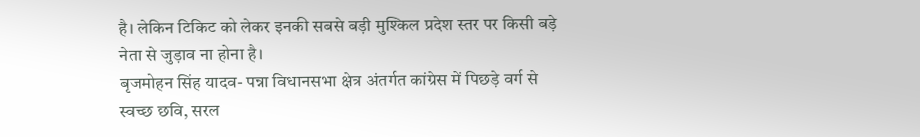है। लेकिन टिकिट को लेकर इनकी सबसे बड़ी मुश्किल प्रदेश स्तर पर किसी बड़े नेता से जुड़ाव ना होना है।
बृजमोहन सिंह यादव- पन्ना विधानसभा क्षेत्र अंतर्गत कांग्रेस में पिछड़े वर्ग से स्वच्छ छवि, सरल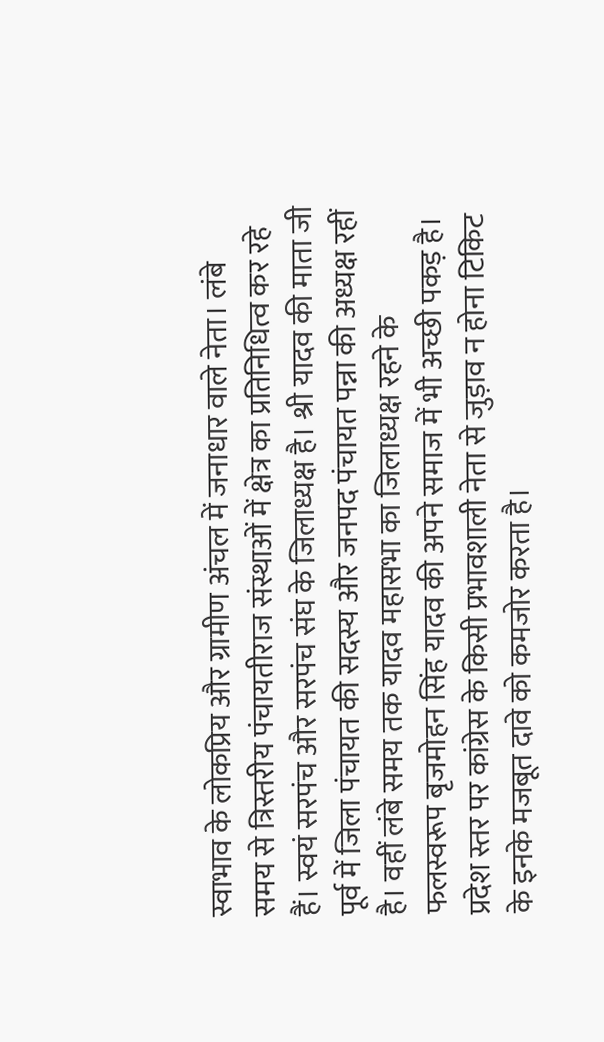स्वाभाव के लोकप्रिय और ग्रामीण अंचल में जनाधार वाले नेता। लंबे समय से त्रिस्तरीय पंचायतीराज संस्थाओं में क्षेत्र का प्रतिनिधित्व कर रहे हैं। स्वयं सरपंच और सरपंच संघ के जिलाध्यक्ष है। श्री यादव की माता जी पूर्व में जिला पंचायत की सदस्य और जनपद पंचायत पन्ना की अध्यक्ष रहीं है। वहीं लंबे समय तक यादव महासभा का जिलाध्यक्ष रहने के फलस्वरूप बृजमोहन सिंह यादव की अपने समाज में भी अच्छी पकड़ है। प्रदेश स्तर पर कांग्रेस के किसी प्रभावशाली नेता से जुड़ाव न होना टिकिट के इनके मजबूत दावे को कमजोर करता है।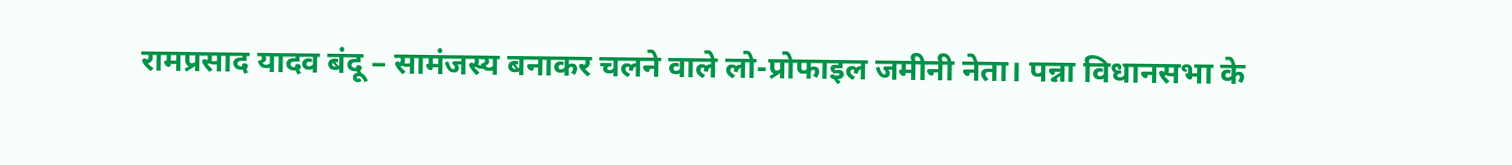रामप्रसाद यादव बंदू – सामंजस्य बनाकर चलने वाले लो-प्रोफाइल जमीनी नेता। पन्ना विधानसभा के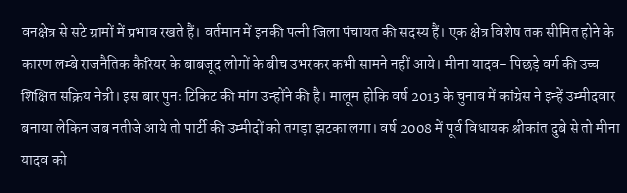वनक्षेत्र से सटे ग्रामों में प्रभाव रखते हैं। वर्तमान में इनकी पत्नी जिला पंचायत की सदस्य हैं। एक क्षेत्र विशेष तक सीमित होने के कारण लम्बे राजनैतिक कैरियर के बाबजूद लोगों के बीच उभरकर कभी सामने नहीं आये। मीना यादव- पिछड़े वर्ग की उच्च शिक्षित सक्रिय नेत्री। इस बार पुनः टिकिट की मांग उन्होंने की है। मालूम होकि वर्ष 2013 के चुनाव में कांग्रेस ने इन्हें उम्मीदवार बनाया लेकिन जब नतीजे आये तो पार्टी की उम्मीदों को तगड़ा झटका लगा। वर्ष 2008 में पूर्व विधायक श्रीकांत दुबे से तो मीना यादव को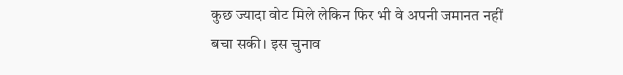कुछ ज्यादा वोट मिले लेकिन फिर भी वे अपनी जमानत नहीं बचा सकी। इस चुनाव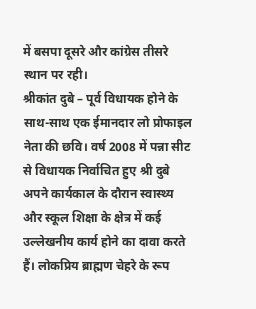में बसपा दूसरे और कांग्रेस तीसरे स्थान पर रही।
श्रीकांत दुबे – पूर्व विधायक होने के साथ-साथ एक ईमानदार लो प्रोफाइल नेता की छवि। वर्ष 2008 में पन्ना सीट से विधायक निर्वाचित हुए श्री दुबे अपने कार्यकाल के दौरान स्वास्थ्य और स्कूल शिक्षा के क्षेत्र में कई उल्लेखनीय कार्य होने का दावा करते हैं। लोकप्रिय ब्राह्मण चेहरे के रूप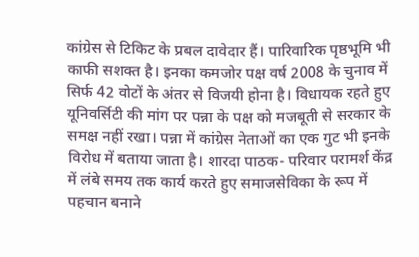कांग्रेस से टिकिट के प्रबल दावेदार हैं। पारिवारिक पृष्ठभूमि भी काफी सशक्त है। इनका कमजोर पक्ष वर्ष 2008 के चुनाव में सिर्फ 42 वोटों के अंतर से विजयी होना है। विधायक रहते हुए यूनिवर्सिटी की मांग पर पन्ना के पक्ष को मजबूती से सरकार के समक्ष नहीं रखा। पन्ना में कांग्रेस नेताओं का एक गुट भी इनके विरोध में बताया जाता है। शारदा पाठक- परिवार परामर्श केंद्र में लंबे समय तक कार्य करते हुए समाजसेविका के रूप में पहचान बनाने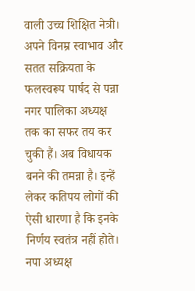वाली उच्च शिक्षित नेत्री। अपने विनम्र स्वाभाव और सतत सक्रियता के फलस्वरूप पार्षद से पन्ना नगर पालिका अध्यक्ष तक का सफर तय कर चुकी हैं। अब विधायक बनने की तमन्ना है। इन्हें लेकर कतिपय लोगों की ऐसी धारणा है कि इनके निर्णय स्वतंत्र नहीं होते। नपा अध्यक्ष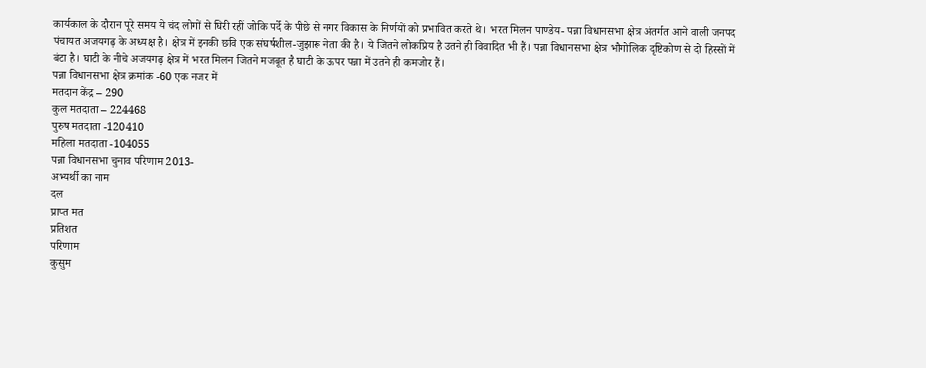कार्यकाल के दौरान पूरे समय ये चंद लोगों से घिरी रहीं जोकि पर्दे के पीछे से नगर विकास के निर्णयों को प्रभावित करते थे। भरत मिलन पाण्डेय- पन्ना विधानसभा क्षेत्र अंतर्गत आने वाली जनपद पंचायत अजयगढ़ के अध्यक्ष है। क्षेत्र में इनकी छवि एक संघर्षशील-जुझारू नेता की है। ये जितने लोकप्रिय है उतने ही विवादित भी हैं। पन्ना विधानसभा क्षेत्र भौगोलिक दृष्टिकोण से दो हिस्सों में बंटा है। घाटी के नीचे अजयगढ़ क्षेत्र में भरत मिलन जितने मजबूत है घाटी के ऊपर पन्ना में उतने ही कमजोर हैं।
पन्ना विधानसभा क्षेत्र क्रमांक -60 एक नजर में
मतदान केंद्र – 290
कुल मतदाता – 224468
पुरुष मतदाता -120410
महिला मतदाता -104055
पन्ना विधानसभा चुनाव परिणाम 2013-
अभ्यर्थी का नाम
दल
प्राप्त मत
प्रतिशत
परिणाम
कुसुम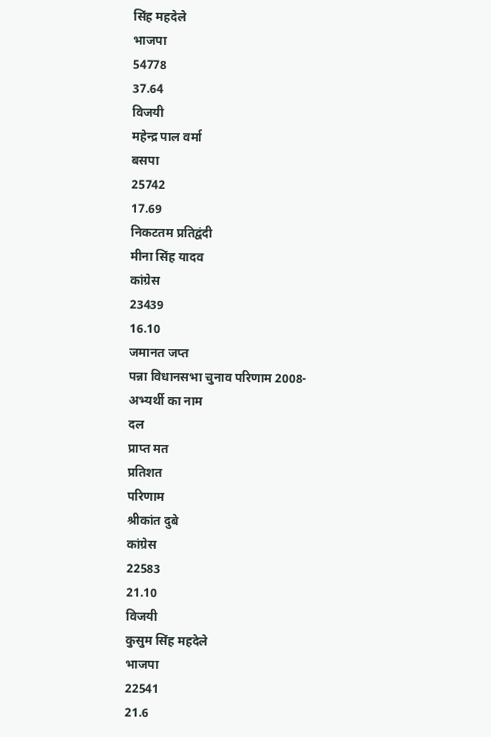सिंह महदेले
भाजपा
54778
37.64
विजयी
महेन्द्र पाल वर्मा
बसपा
25742
17.69
निकटतम प्रतिद्वंदी
मीना सिंह यादव
कांग्रेस
23439
16.10
जमानत जप्त
पन्ना विधानसभा चुनाव परिणाम 2008-
अभ्यर्थी का नाम
दल
प्राप्त मत
प्रतिशत
परिणाम
श्रीकांत दुबे
कांग्रेस
22583
21.10
विजयी
कुसुम सिंह महदेले
भाजपा
22541
21.6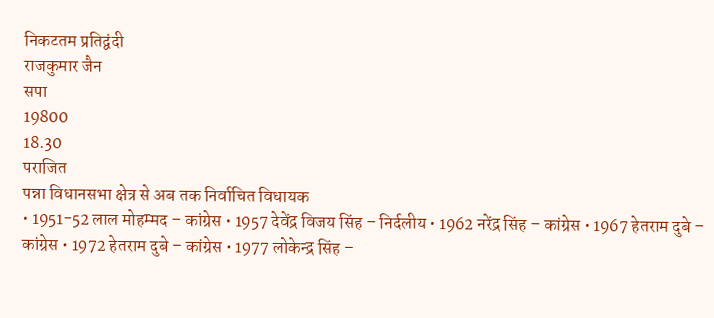निकटतम प्रतिद्वंदी
राजकुमार जैन
सपा
19800
18.30
पराजित
पन्ना विधानसभा क्षेत्र से अब तक निर्वाचित विधायक
• 1951-52 लाल मोहम्मद – कांग्रेस • 1957 देवेंद्र विजय सिंह – निर्दलीय • 1962 नरेंद्र सिंह – कांग्रेस • 1967 हेतराम दुबे – कांग्रेस • 1972 हेतराम दुबे – कांग्रेस • 1977 लोकेन्द्र सिंह –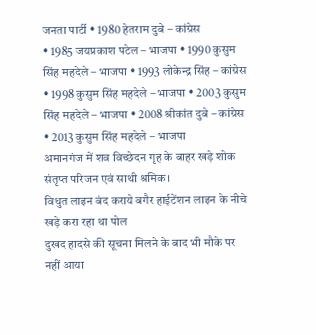जनता पार्टी • 1980 हेतराम दुबे – कांग्रेस
• 1985 जयप्रकाश पटेल – भाजपा • 1990 कुसुम सिंह महदेले – भाजपा • 1993 लोकेन्द्र सिंह – कांग्रेस • 1998 कुसुम सिंह महदेले – भाजपा • 2003 कुसुम सिंह महदेले – भाजपा • 2008 श्रीकांत दुबे – कांग्रेस • 2013 कुसुम सिंह महदेले – भाजपा
अमानगंज में शव विच्छेदन गृह के बाहर खड़े शोक संतृप्त परिजन एवं साथी श्रमिक।
विधुत लाइन बंद कराये बगैर हाईटेंशन लाइन के नीचे खड़े करा रहा था पोल
दुखद हादसे की सूचना मिलने के बाद भी मौके पर नहीं आया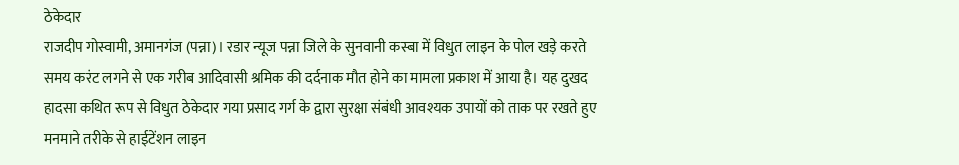ठेकेदार
राजदीप गोस्वामी, अमानगंज (पन्ना)। रडार न्यूज पन्ना जिले के सुनवानी कस्बा में विधुत लाइन के पोल खड़े करते समय करंट लगने से एक गरीब आदिवासी श्रमिक की दर्दनाक मौत होने का मामला प्रकाश में आया है। यह दुखद हादसा कथित रूप से विधुत ठेकेदार गया प्रसाद गर्ग के द्वारा सुरक्षा संबंधी आवश्यक उपायों को ताक पर रखते हुए मनमाने तरीके से हाईटेंशन लाइन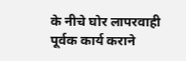के नीचे घोर लापरवाही पूर्वक कार्य कराने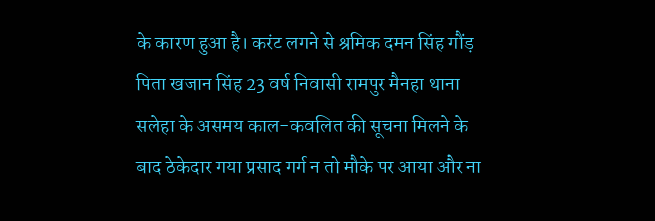के कारण हुआ है। करंट लगने से श्रमिक दमन सिंह गौंड़ पिता खजान सिंह 23 वर्ष निवासी रामपुर मैनहा थाना सलेहा के असमय काल-कवलित की सूचना मिलने के बाद ठेकेदार गया प्रसाद गर्ग न तो मौके पर आया और ना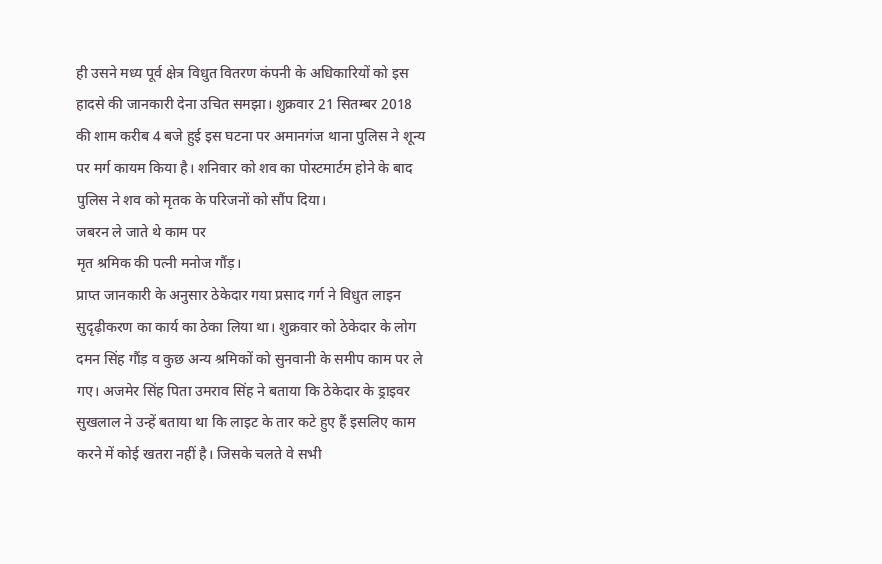ही उसने मध्य पूर्व क्षेत्र विधुत वितरण कंपनी के अधिकारियों को इस हादसे की जानकारी देना उचित समझा। शुक्रवार 21 सितम्बर 2018 की शाम करीब 4 बजे हुई इस घटना पर अमानगंज थाना पुलिस ने शून्य पर मर्ग कायम किया है। शनिवार को शव का पोस्टमार्टम होने के बाद पुलिस ने शव को मृतक के परिजनों को सौंप दिया।
जबरन ले जाते थे काम पर
मृत श्रमिक की पत्नी मनोज गौंड़।
प्राप्त जानकारी के अनुसार ठेकेदार गया प्रसाद गर्ग ने विधुत लाइन सुदृढ़ीकरण का कार्य का ठेका लिया था। शुक्रवार को ठेकेदार के लोग दमन सिंह गौंड़ व कुछ अन्य श्रमिकों को सुनवानी के समीप काम पर ले गए। अजमेर सिंह पिता उमराव सिंह ने बताया कि ठेकेदार के ड्राइवर सुखलाल ने उन्हें बताया था कि लाइट के तार कटे हुए हैं इसलिए काम करने में कोई खतरा नहीं है। जिसके चलते वे सभी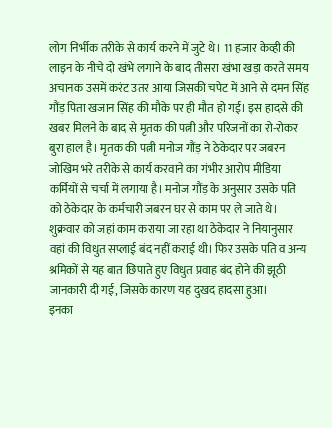लोग निर्भीक तरीके से कार्य करने में जुटे थे। 11 हजार केव्ही की लाइन के नीचे दो खंभे लगाने के बाद तीसरा खंभा खड़ा करते समय अचानक उसमें करंट उतर आया जिसकी चपेट में आने से दमन सिंह गौंड़ पिता खजान सिंह की मौके पर ही मौत हो गई। इस हादसे की खबर मिलने के बाद से मृतक की पत्नी और परिजनों का रो-रोकर बुरा हाल है। मृतक की पत्नी मनोज गौंड़ ने ठेकेदार पर जबरन जोखिम भरे तरीके से कार्य करवाने का गंभीर आरोप मीडिया कर्मियों से चर्चा में लगाया है। मनोज गौंड़ के अनुसार उसके पति को ठेकेदार के कर्मचारी जबरन घर से काम पर ले जाते थे। शुक्रवार को जहां काम कराया जा रहा था ठेकेदार ने नियानुसार वहां की विधुत सप्लाई बंद नहीं कराई थी। फिर उसके पति व अन्य श्रमिकों से यह बात छिपाते हुए विधुत प्रवाह बंद होने की झूठी जानकारी दी गई, जिसके कारण यह दुखद हादसा हुआ।
इनका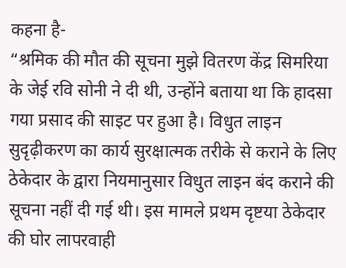कहना है-
“श्रमिक की मौत की सूचना मुझे वितरण केंद्र सिमरिया के जेई रवि सोनी ने दी थी, उन्होंने बताया था कि हादसा गया प्रसाद की साइट पर हुआ है। विधुत लाइन सुदृढ़ीकरण का कार्य सुरक्षात्मक तरीके से कराने के लिए ठेकेदार के द्वारा नियमानुसार विधुत लाइन बंद कराने की सूचना नहीं दी गई थी। इस मामले प्रथम दृष्टया ठेकेदार की घोर लापरवाही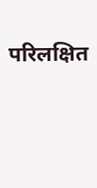परिलक्षित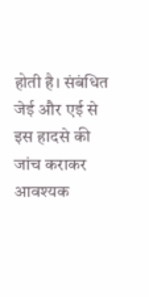होती है। संबंधित जेई और एई से इस हादसे की जांच कराकर आवश्यक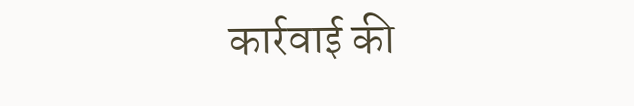कार्रवाई की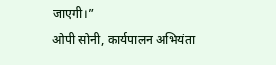जाएगी।”
ओपी सोनी, कार्यपालन अभियंता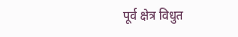पूर्व क्षेत्र विधुत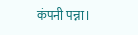कंपनी पन्ना।